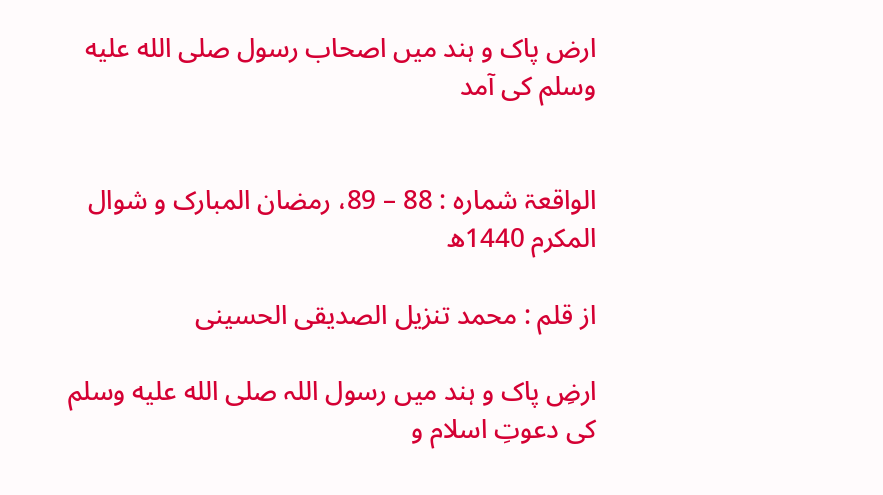ارض پاک و ہند میں اصحاب رسول صلى الله عليه وسلم کی آمد


الواقعۃ شمارہ : 88 – 89، رمضان المبارک و شوال المکرم 1440ھ

از قلم : محمد تنزیل الصدیقی الحسینی

ارضِ پاک و ہند میں رسول اللہ صلى الله عليه وسلم کی دعوتِ اسلام و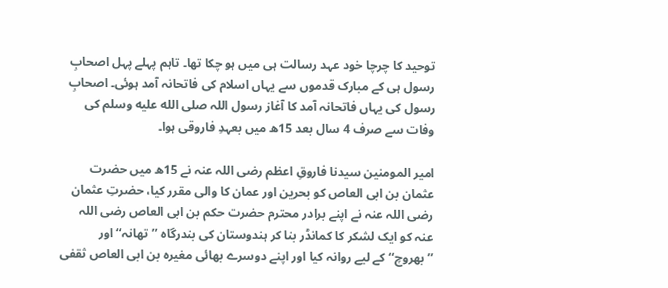توحید کا چرچا خود عہد رسالت ہی میں ہو چکا تھا۔ تاہم پہلے پہل اصحابِ رسول ہی کے مبارک قدموں سے یہاں اسلام کی فاتحانہ آمد ہوئی۔ اصحابِ رسول کی یہاں فاتحانہ آمد کا آغاز رسول اللہ صلى الله عليه وسلم کی وفات سے صرف 4 سال بعد 15ھ میں بعہدِ فاروقی ہوا۔

امیر المومنین سیدنا فاروقِ اعظم رضی اللہ عنہ نے 15ھ میں حضرت عثمان بن ابی العاص کو بحرین اور عمان کا والی مقرر کیا، حضرتِ عثمان رضی اللہ عنہ نے اپنے برادر محترم حضرت حکم بن ابی العاص رضی اللہ عنہ کو ایک لشکر کا کمانڈر بنا کر ہندوستان کی بندرگاہ ’’تھانہ‘‘ اور ’’بھروچ‘‘ کے لیے روانہ کیا اور اپنے دوسرے بھائی مغیرہ بن ابی العاص ثقفی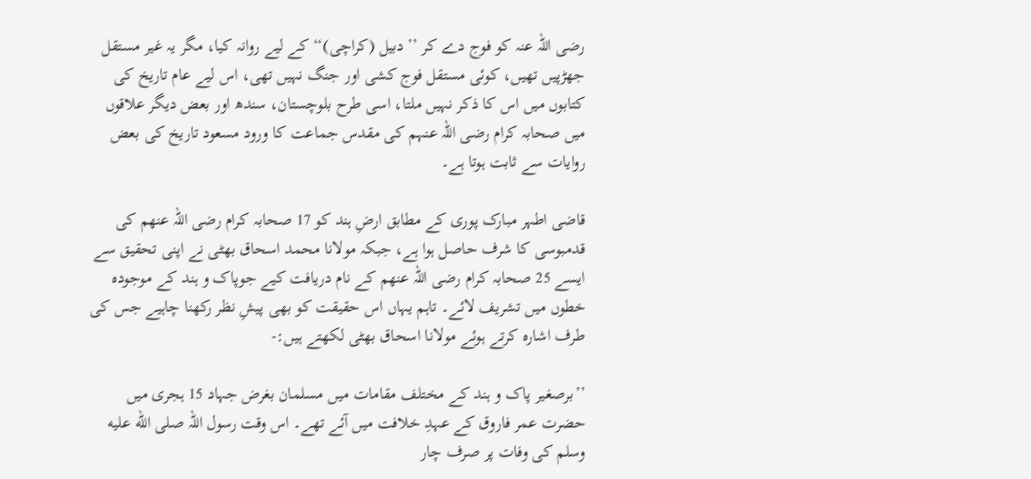رضی اللہ عنہ کو فوج دے کر ’’دبیل (کراچی)‘‘ کے لیے روانہ کیا، مگر یہ غیر مستقل جھڑپیں تھیں، کوئی مستقل فوج کشی اور جنگ نہیں تھی، اس لیے عام تاریخ کی کتابوں میں اس کا ذکر نہیں ملتا، اسی طرح بلوچستان، سندھ اور بعض دیگر علاقوں میں صحابہ کرام رضی اللہ عنہم کی مقدس جماعت کا ورود مسعود تاریخ کی بعض روایات سے ثابت ہوتا ہے۔

قاضی اطہر مبارک پوری کے مطابق ارضِ ہند کو 17 صحابہ کرام رضی اللہ عنھم کی قدمبوسی کا شرف حاصل ہوا ہے، جبکہ مولانا محمد اسحاق بھٹی نے اپنی تحقیق سے ایسے 25 صحابہ کرام رضی اللہ عنھم کے نام دریافت کیے جوپاک و ہند کے موجودہ خطوں میں تشریف لائے۔ تاہم یہاں اس حقیقت کو بھی پیشِ نظر رکھنا چاہیے جس کی طرف اشارہ کرتے ہوئے مولانا اسحاق بھٹی لکھتے ہیں:-

’’برصغیر پاک و ہند کے مختلف مقامات میں مسلمان بغرض جہاد 15 ہجری میں حضرت عمر فاروق کے عہدِ خلافت میں آئے تھے۔ اس وقت رسول اللہ صلى الله عليه وسلم کی وفات پر صرف چار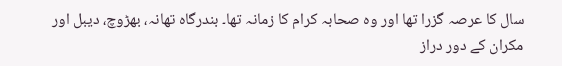سال کا عرصہ گزرا تھا اور وہ صحابہ کرام کا زمانہ تھا۔ بندرگاہ تھانہ، بھڑوچ، دیبل اور مکران کے دور دراز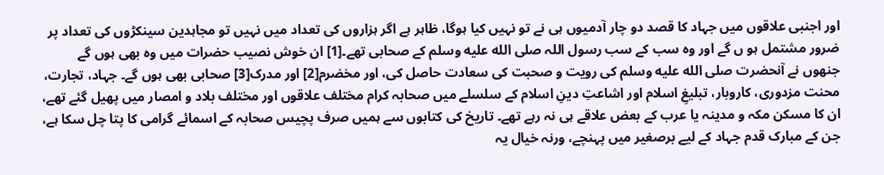اور اجنبی علاقوں میں جہاد کا قصد دو چار آدمیوں ہی نے تو نہیں کیا ہوگا، ظاہر ہے اگر ہزاروں کی تعداد میں نہیں تو مجاہدین سینکڑوں کی تعداد پر ضرور مشتمل ہو ں گے اور وہ سب کے سب رسول اللہ صلى الله عليه وسلم کے صحابی تھے۔[1] ان خوش نصیب حضرات میں وہ بھی ہوں گے جنھوں نے آنحضرت صلى الله عليه وسلم کی رویت و صحبت کی سعادت حاصل کی، اور مخضرم[2] اور مدرک[3] صحابی بھی ہوں گے۔ جہاد، تجارت، محنت مزدوری، کاروبار، تبلیغِ اسلام اور اشاعتِ دینِ اسلام کے سلسلے میں صحابہ کرام مختلف علاقوں اور مختلف بلاد و امصار میں پھیل گئے تھے، ان کا مسکن مکہ و مدینہ یا عرب کے بعض علاقے ہی نہ رہے تھے۔ تاریخ کی کتابوں سے ہمیں صرف پچیس صحابہ کے اسمائے گرامی کا پتا چل سکا ہے، جن کے مبارک قدم جہاد کے لیے برصغیر میں پہنچے، ورنہ خیال یہ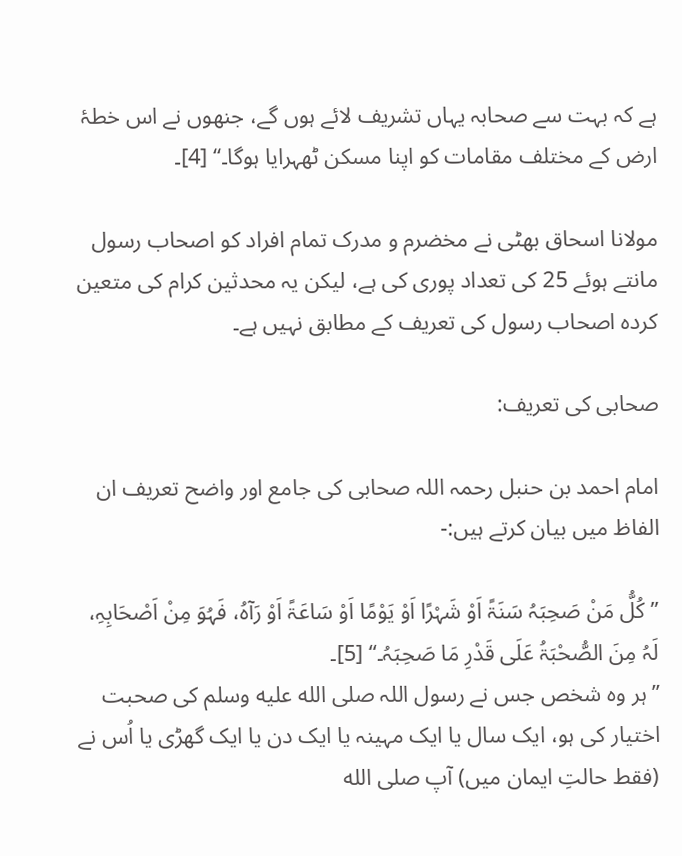ہے کہ بہت سے صحابہ یہاں تشریف لائے ہوں گے، جنھوں نے اس خطۂ ارض کے مختلف مقامات کو اپنا مسکن ٹھہرایا ہوگا۔‘‘ [4]۔

مولانا اسحاق بھٹی نے مخضرم و مدرک تمام افراد کو اصحاب رسول مانتے ہوئے 25 کی تعداد پوری کی ہے، لیکن یہ محدثین کرام کی متعین کردہ اصحاب رسول کی تعریف کے مطابق نہیں ہے۔

صحابی کی تعریف:

امام احمد بن حنبل رحمہ اللہ صحابی کی جامع اور واضح تعریف ان الفاظ میں بیان کرتے ہیں:-

’’کُلُّ مَنْ صَحِبَہُ سَنَۃً اَوْ شَہْرًا اَوْ یَوْمًا اَوْ سَاعَۃً اَوْ رَآہُ، فَہُوَ مِنْ اَصْحَابِہِ، لَہُ مِنَ الصُّحْبَۃُ عَلَی قَدْرِ مَا صَحِبَہُ۔‘‘ [5]۔
’’ہر وہ شخص جس نے رسول اللہ صلى الله عليه وسلم کی صحبت اختیار کی ہو، ایک سال یا ایک مہینہ یا ایک دن یا ایک گھڑی یا اُس نے (فقط حالتِ ایمان میں) آپ صلى الله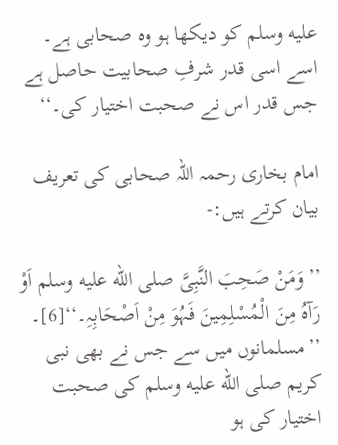عليه وسلم کو دیکھا ہو وہ صحابی ہے۔ اسے اسی قدر شرفِ صحابیت حاصل ہے جس قدر اس نے صحبت اختیار کی۔‘‘

امام بخاری رحمہ اللہ صحابی کی تعریف بیان کرتے ہیں:-

’’وَمَنْ صَحِبَ النَّبِیَّ صلى الله عليه وسلم اَوْ رَآہُ مِنَ الْمُسْلِمِینَ فَہُوَ مِنْ اَصْحَابِہِ۔‘‘[6]۔
’’مسلمانوں میں سے جس نے بھی نبی کریم صلى الله عليه وسلم کی صحبت اختیار کی ہو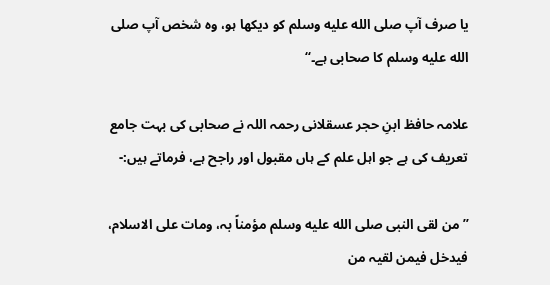یا صرف آپ صلى الله عليه وسلم کو دیکھا ہو، وہ شخص آپ صلى الله عليه وسلم کا صحابی ہے۔‘‘

علامہ حافظ ابنِ حجر عسقلانی رحمہ اللہ نے صحابی کی بہت جامع تعریف کی ہے جو اہل علم کے ہاں مقبول اور راجح ہے، فرماتے ہیں:-

’’من لقی النبی صلى الله عليه وسلم مؤمناً بہ، ومات علی الاسلام، فیدخل فیمن لقیہ من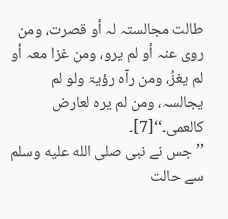طالت مجالستہ لہ أو قصرت، ومن روی عنہ أو لم یرو، ومن غزا معہ أو لم یغزُ، ومن رآہ رؤیۃ ولو لم یجالسہ، ومن لم یرہ لعارض کالعمی۔‘‘[7]۔
’’جس نے نبی صلى الله عليه وسلم سے حالت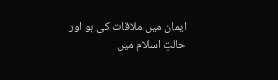ایمان میں ملاقات کی ہو اور حالتِ اسلام میں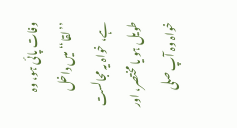وفات پائی ہو، وہ ’’لقا‘‘ میں داخل ہے، خواہ یہ مجالست طویل ہو یا مختصر، اور خواہ وہ آپ صلى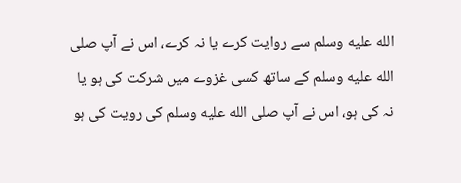الله عليه وسلم سے روایت کرے یا نہ کرے، اس نے آپ صلى الله عليه وسلم کے ساتھ کسی غزوے میں شرکت کی ہو یا نہ کی ہو، اس نے آپ صلى الله عليه وسلم کی رویت کی ہو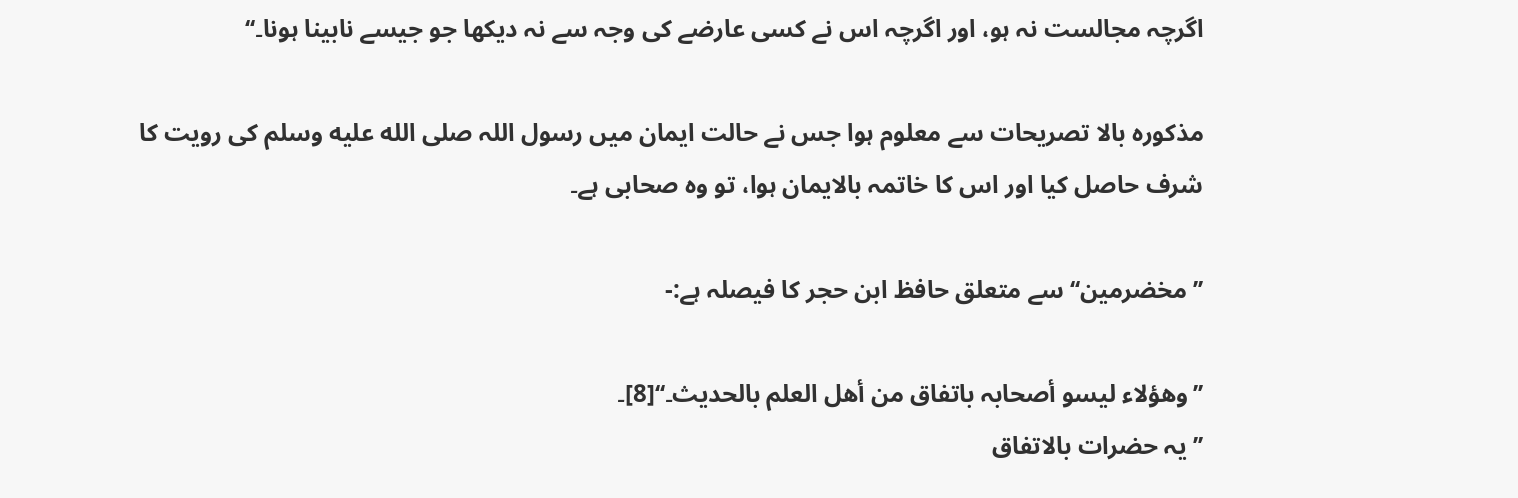اگرچہ مجالست نہ ہو، اور اگرچہ اس نے کسی عارضے کی وجہ سے نہ دیکھا جو جیسے نابینا ہونا۔‘‘

مذکورہ بالا تصریحات سے معلوم ہوا جس نے حالت ایمان میں رسول اللہ صلى الله عليه وسلم کی رویت کا شرف حاصل کیا اور اس کا خاتمہ بالایمان ہوا، تو وہ صحابی ہے۔

’’مخضرمین‘‘ سے متعلق حافظ ابن حجر کا فیصلہ ہے:-

’’وھؤلاء لیسو أصحابہ باتفاق من أھل العلم بالحدیث۔‘‘[8]۔
’’یہ حضرات بالاتفاق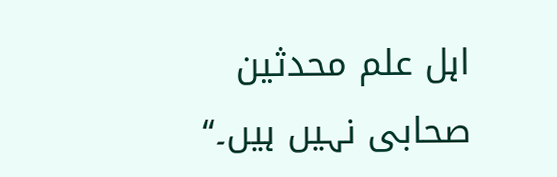اہل علم محدثین صحابی نہیں ہیں۔‘‘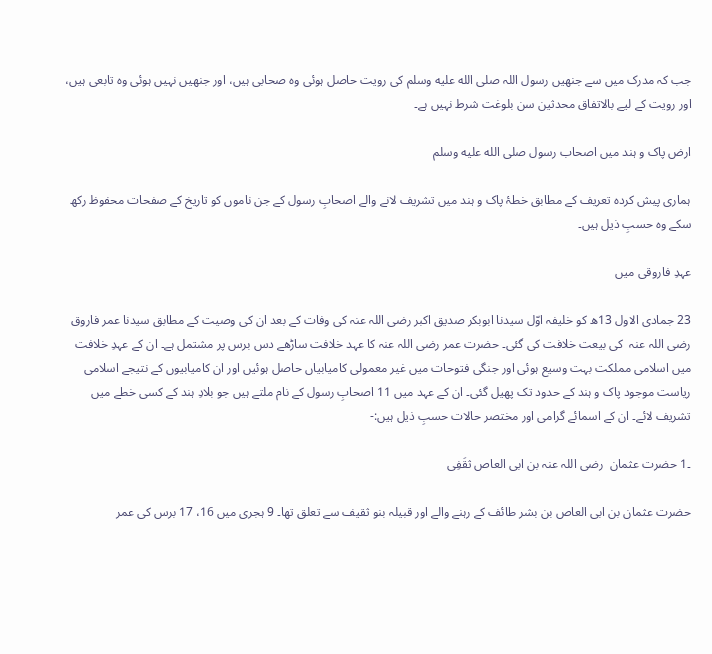جب کہ مدرک میں سے جنھیں رسول اللہ صلى الله عليه وسلم کی رویت حاصل ہوئی وہ صحابی ہیں، اور جنھیں نہیں ہوئی وہ تابعی ہیں، اور رویت کے لیے بالاتفاق محدثین سن بلوغت شرط نہیں ہے۔

ارض پاک و ہند میں اصحاب رسول صلى الله عليه وسلم

ہماری پیش کردہ تعریف کے مطابق خطۂ پاک و ہند میں تشریف لانے والے اصحابِ رسول کے جن ناموں کو تاریخ کے صفحات محفوظ رکھ سکے وہ حسبِ ذیل ہیں۔

عہدِ فاروقی میں

23 جمادی الاول 13ھ کو خلیفہ اوّل سیدنا ابوبکر صدیق اکبر رضی اللہ عنہ کی وفات کے بعد ان کی وصیت کے مطابق سیدنا عمر فاروق رضی اللہ عنہ  کی بیعت خلافت کی گئی۔ حضرت عمر رضی اللہ عنہ کا عہد خلافت ساڑھے دس برس پر مشتمل ہے۔ ان کے عہدِ خلافت میں اسلامی مملکت بہت وسیع ہوئی اور جنگی فتوحات میں غیر معمولی کامیابیاں حاصل ہوئیں اور ان کامیابیوں کے نتیجے اسلامی ریاست موجود پاک و ہند کے حدود تک پھیل گئی۔ ان کے عہد میں 11 اصحابِ رسول کے نام ملتے ہیں جو بلادِ ہند کے کسی خطے میں تشریف لائے۔ ان کے اسمائے گرامی اور مختصر حالات حسبِ ذیل ہیں:-

۔1 حضرت عثمان  رضی اللہ عنہ بن ابی العاص ثقَفِی

حضرت عثمان بن ابی العاص بن بشر طائف کے رہنے والے اور قبیلہ بنو ثقیف سے تعلق تھا۔ 9 ہجری میں 16، 17 برس کی عمر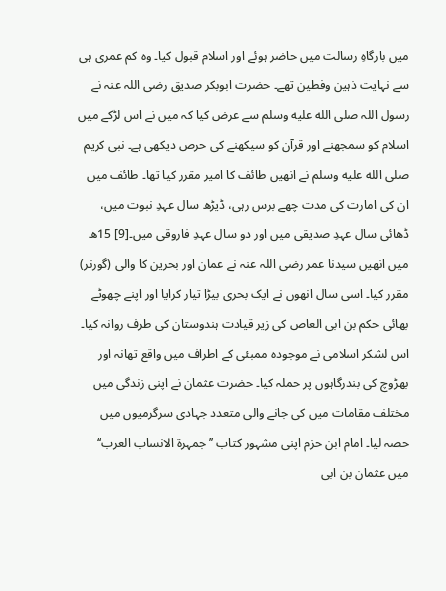میں بارگاہِ رسالت میں حاضر ہوئے اور اسلام قبول کیا۔ وہ کم عمری ہی سے نہایت ذہین وفطین تھے۔ حضرت ابوبکر صدیق رضی اللہ عنہ نے رسول اللہ صلى الله عليه وسلم سے عرض کیا کہ میں نے اس لڑکے میں اسلام کو سمجھنے اور قرآن کو سیکھنے کی حرص دیکھی ہے۔ نبی کریم صلى الله عليه وسلم نے انھیں طائف کا امیر مقرر کیا تھا۔ طائف میں ان کی امارت کی مدت چھے برس رہی، ڈیڑھ سال عہدِ نبوت میں، ڈھائی سال عہدِ صدیقی میں اور دو سال عہدِ فاروقی میں۔[9] 15ھ میں انھیں سیدنا عمر رضی اللہ عنہ نے عمان اور بحرین کا والی (گورنر) مقرر کیا۔ اسی سال انھوں نے ایک بحری بیڑا تیار کرایا اور اپنے چھوٹے بھائی حکم بن ابی العاص کی زیر قیادت ہندوستان کی طرف روانہ کیا۔ اس لشکر اسلامی نے موجودہ ممبئی کے اطراف میں واقع تھانہ اور بھڑوچ کی بندرگاہوں پر حملہ کیا۔ حضرت عثمان نے اپنی زندگی میں مختلف مقامات میں کی جانے والی متعدد جہادی سرگرمیوں میں حصہ لیا۔ امام ابن حزم اپنی مشہور کتاب ’’جمہرۃ الانساب العرب‘‘ میں عثمان بن ابی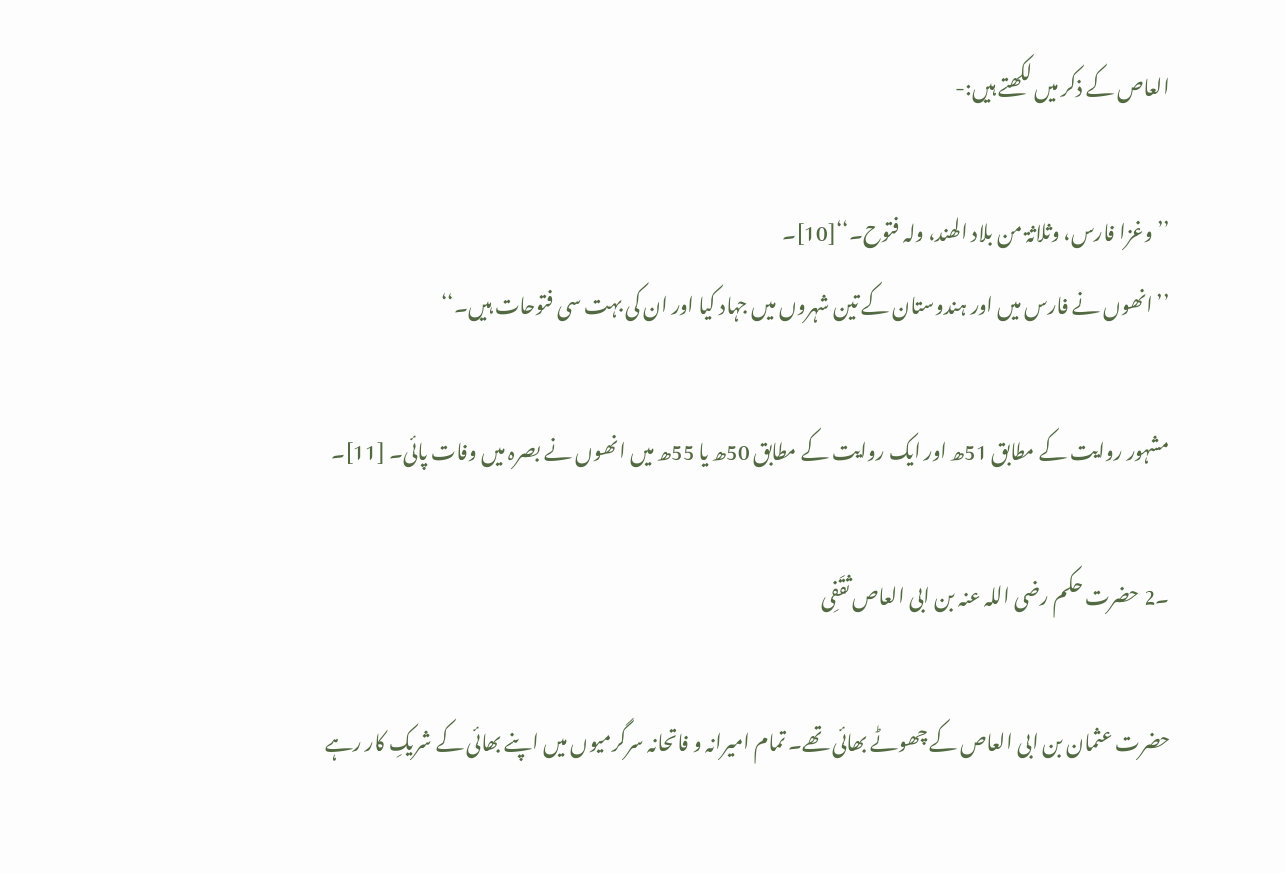العاص کے ذکر میں لکھتے ہیں:-

’’وغزا فارس، وثلاثۃ من بلاد الھند، ولہ فتوح۔‘‘[10]۔
’’انھوں نے فارس میں اور ہندوستان کے تین شہروں میں جہاد کیا اور ان کی بہت سی فتوحات ہیں۔‘‘

مشہور روایت کے مطابق 51ھ اور ایک روایت کے مطابق 50ھ یا 55ھ میں انھوں نے بصرہ میں وفات پائی۔ [11]۔

۔2 حضرت حکم رضی اللہ عنہ بن ابی العاص ثقَفِی

حضرت عثمان بن ابی العاص کے چھوٹے بھائی تھے۔ تمام امیرانہ و فاتحانہ سرگرمیوں میں اپنے بھائی کے شریکِ کار رہے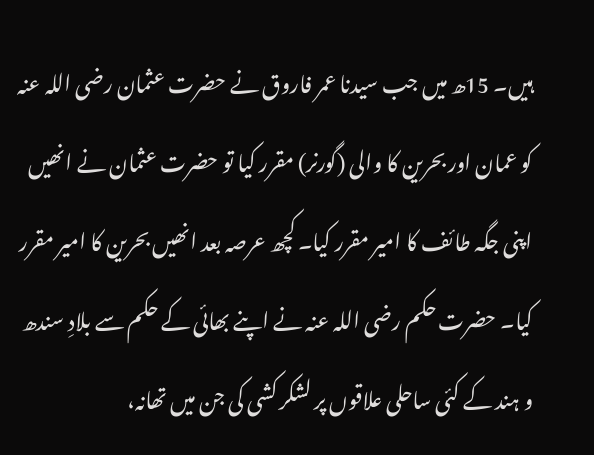ہیں۔ 15ھ میں جب سیدنا عمر فاروق نے حضرت عثمان رضی اللہ عنہ کو عمان اور بحرین کا والی (گورنر) مقرر کیا تو حضرت عثمان نے انھیں اپنی جگہ طائف کا امیر مقرر کیا۔ کچھ عرصہ بعد انھیں بحرین کا امیر مقرر کیا۔ حضرت حکم رضی اللہ عنہ نے اپنے بھائی کے حکم سے بلادِ سندھ و ہند کے کئی ساحلی علاقوں پر لشکر کشی کی جن میں تھانہ،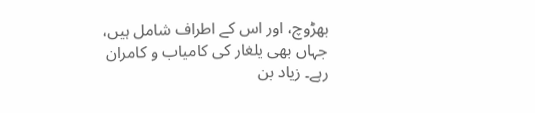بھڑوچ، اور اس کے اطراف شامل ہیں، جہاں بھی یلغار کی کامیاب و کامران رہے۔ زیاد بن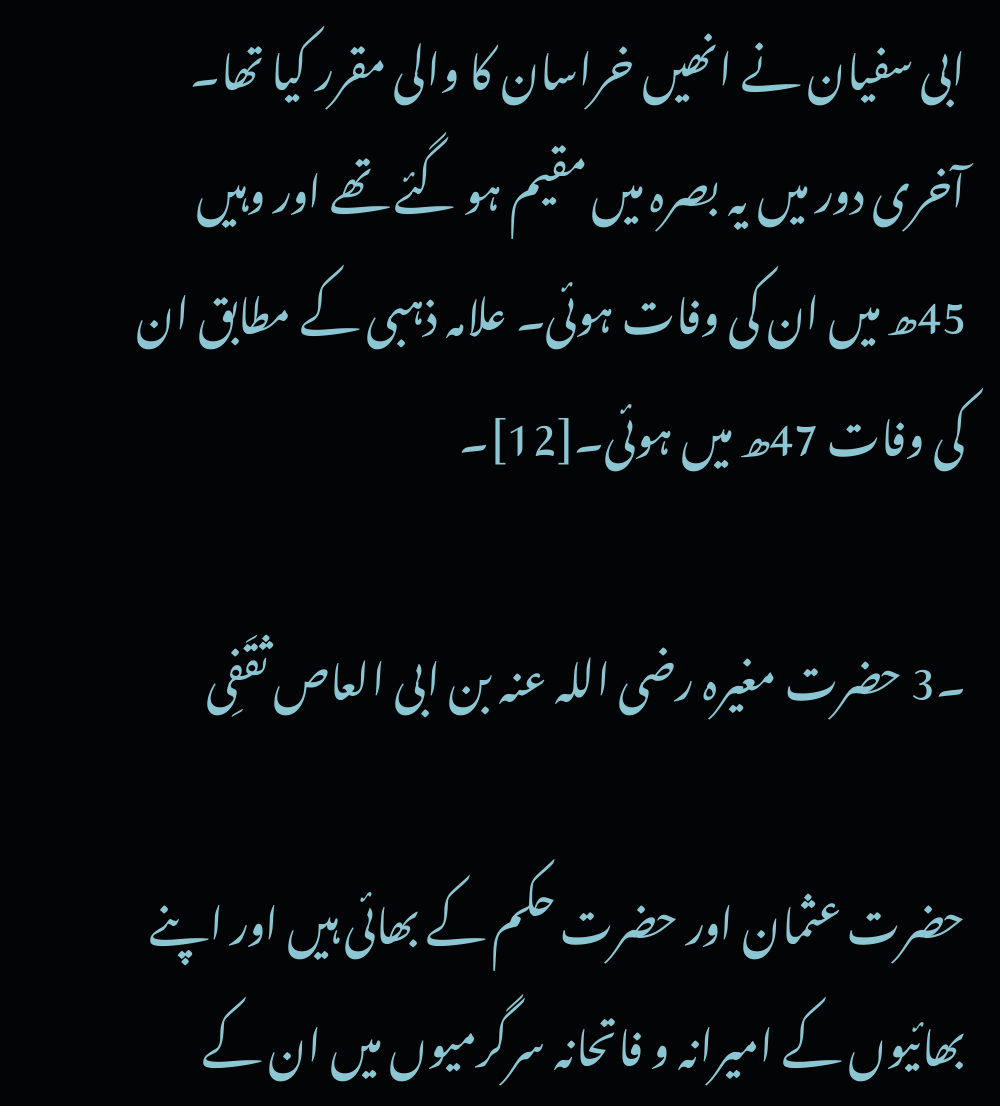ابی سفیان نے انھیں خراسان کا والی مقرر کیا تھا۔ آخری دور میں یہ بصرہ میں مقیم ہو گئے تھے اور وہیں 45ھ میں ان کی وفات ہوئی۔ علامہ ذہبی کے مطابق ان کی وفات 47ھ میں ہوئی۔[12]۔

۔3 حضرت مغیرہ رضی اللہ عنہ بن ابی العاص ثقَفِی

حضرت عثمان اور حضرت حکم کے بھائی ہیں اور اپنے بھائیوں کے امیرانہ و فاتحانہ سرگرمیوں میں ان کے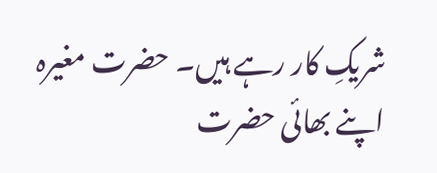شریکِ کار رہے ہیں۔ حضرت مغیرہ اپنے بھائی حضرت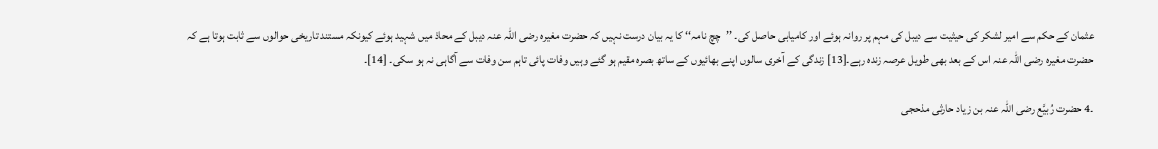عثمان کے حکم سے امیر لشکر کی حیثیت سے دیبل کی مہم پر روانہ ہوئے اور کامیابی حاصل کی۔ ’’چچ نامہ‘‘ کا یہ بیان درست نہیں کہ حضرت مغیرہ رضی اللہ عنہ دیبل کے محاذ میں شہید ہوئے کیونکہ مستند تاریخی حوالوں سے ثابت ہوتا ہے کہ حضرت مغیرہ رضی اللہ عنہ اس کے بعد بھی طویل عرصہ زندہ رہے۔[13] زندگی کے آخری سالوں اپنے بھائیوں کے ساتھ بصرہ مقیم ہو گئے وہیں وفات پائی تاہم سن وفات سے آگاہی نہ ہو سکی۔ [14]۔

۔4 حضرت رُبیَّع رضی اللہ عنہ بن زیاد حارثی مذحجی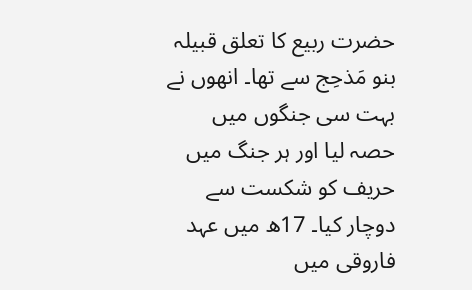حضرت ربیع کا تعلق قبیلہ بنو مَذحِج سے تھا۔ انھوں نے بہت سی جنگوں میں حصہ لیا اور ہر جنگ میں حریف کو شکست سے دوچار کیا۔ 17ھ میں عہد فاروقی میں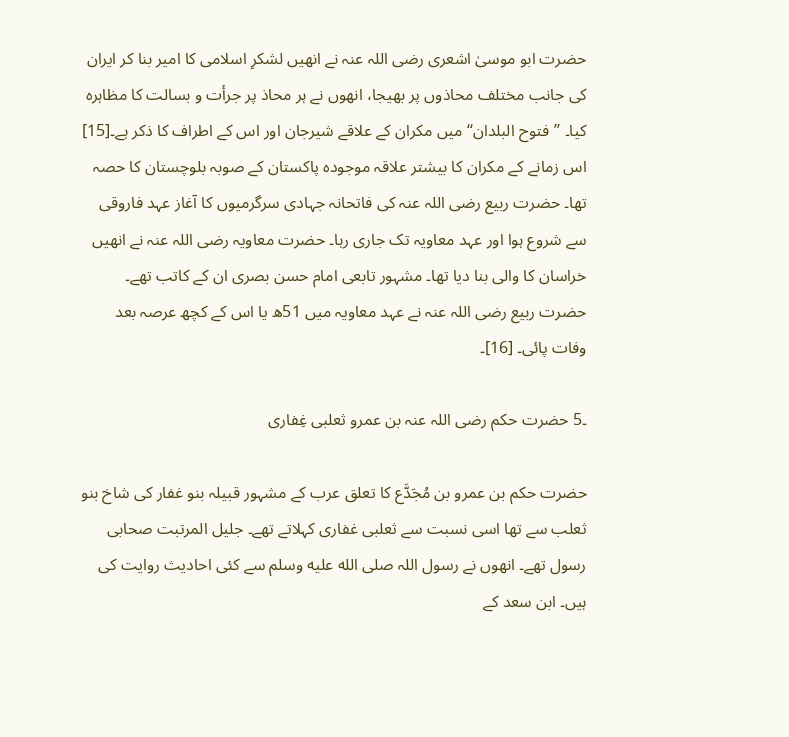حضرت ابو موسیٰ اشعری رضی اللہ عنہ نے انھیں لشکرِ اسلامی کا امیر بنا کر ایران کی جانب مختلف محاذوں پر بھیجا، انھوں نے ہر محاذ پر جرأت و بسالت کا مظاہرہ کیا۔ ’’فتوح البلدان‘‘ میں مکران کے علاقے شیرجان اور اس کے اطراف کا ذکر ہے۔[15] اس زمانے کے مکران کا بیشتر علاقہ موجودہ پاکستان کے صوبہ بلوچستان کا حصہ تھا۔ حضرت ربیع رضی اللہ عنہ کی فاتحانہ جہادی سرگرمیوں کا آغاز عہد فاروقی سے شروع ہوا اور عہد معاویہ تک جاری رہا۔ حضرت معاویہ رضی اللہ عنہ نے انھیں خراسان کا والی بنا دیا تھا۔ مشہور تابعی امام حسن بصری ان کے کاتب تھے۔ حضرت ربیع رضی اللہ عنہ نے عہد معاویہ میں 51ھ یا اس کے کچھ عرصہ بعد وفات پائی۔ [16]۔

۔5 حضرت حکم رضی اللہ عنہ بن عمرو ثعلبی غِفاری

حضرت حکم بن عمرو بن مُجَدَّع کا تعلق عرب کے مشہور قبیلہ بنو غفار کی شاخ بنو ثعلب سے تھا اسی نسبت سے ثعلبی غفاری کہلاتے تھے۔ جلیل المرتبت صحابی رسول تھے۔ انھوں نے رسول اللہ صلى الله عليه وسلم سے کئی احادیث روایت کی ہیں۔ ابن سعد کے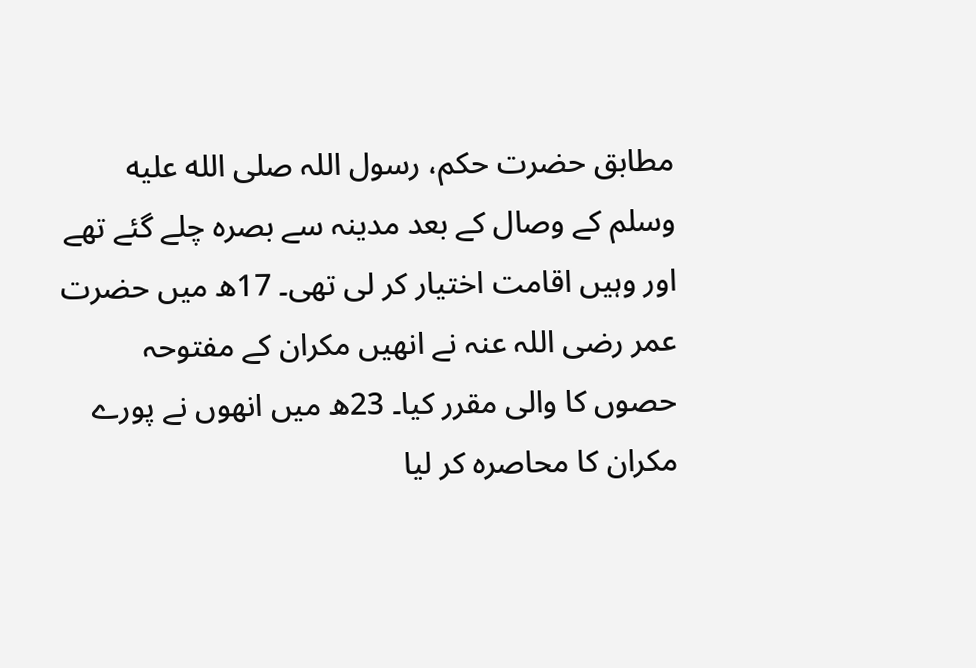مطابق حضرت حکم، رسول اللہ صلى الله عليه وسلم کے وصال کے بعد مدینہ سے بصرہ چلے گئے تھے اور وہیں اقامت اختیار کر لی تھی۔ 17ھ میں حضرت عمر رضی اللہ عنہ نے انھیں مکران کے مفتوحہ حصوں کا والی مقرر کیا۔ 23ھ میں انھوں نے پورے مکران کا محاصرہ کر لیا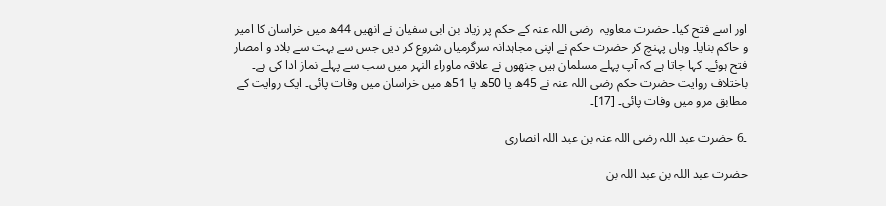اور اسے فتح کیا۔ حضرت معاویہ  رضی اللہ عنہ کے حکم پر زیاد بن ابی سفیان نے انھیں 44ھ میں خراسان کا امیر و حاکم بنایا۔ وہاں پہنچ کر حضرت حکم نے اپنی مجاہدانہ سرگرمیاں شروع کر دیں جس سے بہت سے بلاد و امصار فتح ہوئے۔ کہا جاتا ہے کہ آپ پہلے مسلمان ہیں جنھوں نے علاقہ ماوراء النہر میں سب سے پہلے نماز ادا کی ہے۔ باختلاف روایت حضرت حکم رضی اللہ عنہ نے 45ھ یا 50ھ یا 51ھ میں خراسان میں وفات پائی۔ ایک روایت کے مطابق مرو میں وفات پائی۔ [17]۔

۔6 حضرت عبد اللہ رضی اللہ عنہ بن عبد اللہ انصاری

حضرت عبد اللہ بن عبد اللہ بن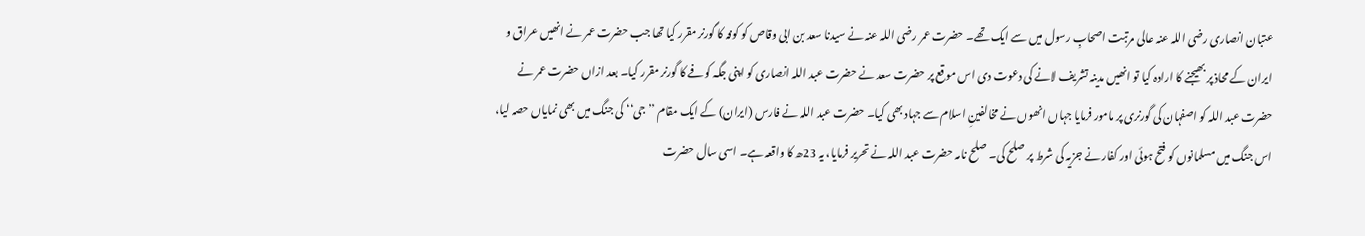عتبان انصاری رضی اللہ عنہ عالی مرتبت اصحابِ رسول میں سے ایک تھے۔ حضرت عمر رضی اللہ عنہ نے سیدنا سعد بن ابی وقاص کو کوفہ کا گورنر مقرر کیا تھا جب حضرت عمر نے انھیں عراق و ایران کے محاذ پر بھیجنے کا ارادہ کیا تو انھیں مدینہ تشریف لانے کی دعوت دی اس موقع پر حضرت سعد نے حضرت عبد اللہ انصاری کو اپنی جگہ کوفے کا گورنر مقرر کیا۔ بعد ازاں حضرت عمر نے حضرت عبد اللہ کو اصفہان کی گورنری پر مامور فرمایا جہاں انھوں نے مخالفینِ اسلام سے جہاد بھی کیا۔ حضرت عبد اللہ نے فارس (ایران) کے ایک مقام ’’جی‘‘ کی جنگ میں بھی نمایاں حصہ لیا، اس جنگ میں مسلمانوں کو فتح ہوئی اور کفار نے جزیہ کی شرط پر صلح کی۔ صلح نامہ حضرت عبد اللہ نے تحریر فرمایا، یہ 23ھ کا واقعہ ہے۔ اسی سال حضرت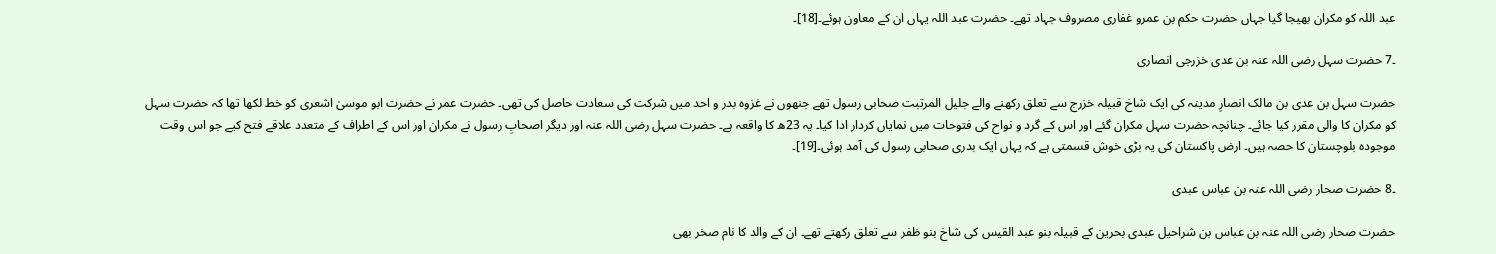عبد اللہ کو مکران بھیجا گیا جہاں حضرت حکم بن عمرو غفاری مصروف جہاد تھے۔ حضرت عبد اللہ یہاں ان کے معاون ہوئے۔[18]۔

۔7 حضرت سہل رضی اللہ عنہ بن عدی خزرجی انصاری

حضرت سہل بن عدی بن مالک انصارِ مدینہ کی ایک شاخ قبیلہ خزرج سے تعلق رکھنے والے جلیل المرتبت صحابی رسول تھے جنھوں نے غزوہ بدر و احد میں شرکت کی سعادت حاصل کی تھی۔ حضرت عمر نے حضرت ابو موسیٰ اشعری کو خط لکھا تھا کہ حضرت سہل کو مکران کا والی مقرر کیا جائے۔ چنانچہ حضرت سہل مکران گئے اور اس کے گرد و نواح کی فتوحات میں نمایاں کردار ادا کیا۔ یہ 23ھ کا واقعہ ہے۔ حضرت سہل رضی اللہ عنہ اور دیگر اصحابِ رسول نے مکران اور اس کے اطراف کے متعدد علاقے فتح کیے جو اس وقت موجودہ بلوچستان کا حصہ ہیں۔ ارض پاکستان کی یہ بڑی خوش قسمتی ہے کہ یہاں ایک بدری صحابی رسول کی آمد ہوئی۔[19]۔

۔8 حضرت صحار رضی اللہ عنہ بن عباس عبدی

حضرت صحار رضی اللہ عنہ بن عباس بن شراحیل عبدی بحرین کے قبیلہ بنو عبد القیس کی شاخ بنو ظفر سے تعلق رکھتے تھے۔ ان کے والد کا نام صخر بھی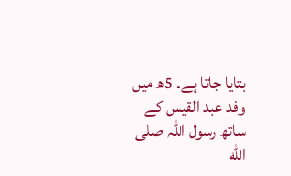بتایا جاتا ہے۔ 5ھ میں وفد عبد القیس کے ساتھ رسول اللہ صلى الله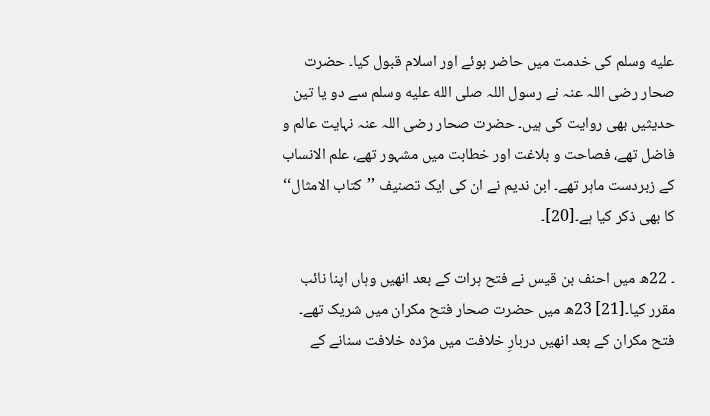عليه وسلم کی خدمت میں حاضر ہوئے اور اسلام قبول کیا۔ حضرت صحار رضی اللہ عنہ نے رسول اللہ صلى الله عليه وسلم سے دو یا تین حدیثیں بھی روایت کی ہیں۔ حضرت صحار رضی اللہ عنہ نہایت عالم و فاضل تھے، فصاحت و بلاغت اور خطابت میں مشہور تھے، علم الانساب کے زبردست ماہر تھے۔ ابن ندیم نے ان کی ایک تصنیف ’’کتاب الامثال‘‘ کا بھی ذکر کیا ہے۔[20]۔

۔ 22ھ میں احنف بن قیس نے فتح ہرات کے بعد انھیں وہاں اپنا نائب مقرر کیا۔[21] 23ھ میں حضرت صحار فتح مکران میں شریک تھے۔ فتح مکران کے بعد انھیں دربارِ خلافت میں مژدہ خلافت سنانے کے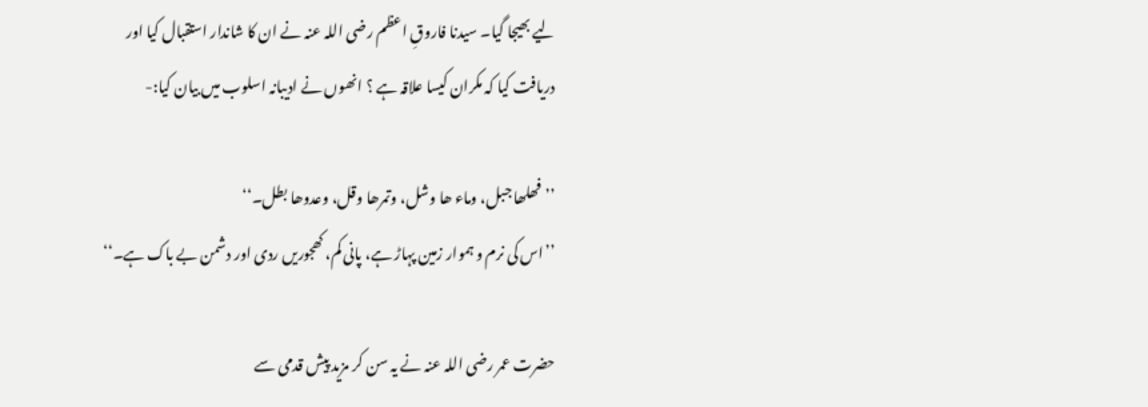لیے بھیجا گیا۔ سیدنا فاروقِ اعظم رضی اللہ عنہ نے ان کا شاندار استقبال کیا اور دریافت کیا کہ مکران کیسا علاقہ ہے ؟ انھوں نے ادیبانہ اسلوب میں بیان کیا:-

’’فھلھا جبل، وماء ھا وشل، وتمرھا وقل، وعدوھا بطل۔‘‘
’’اس کی نرم و ہموار زمین پہاڑ ہے، پانی کم، کھجوریں ردی اور دشمن بے باک ہے۔‘‘

حضرت عمر رضی اللہ عنہ نے یہ سن کر مزید پیش قدمی سے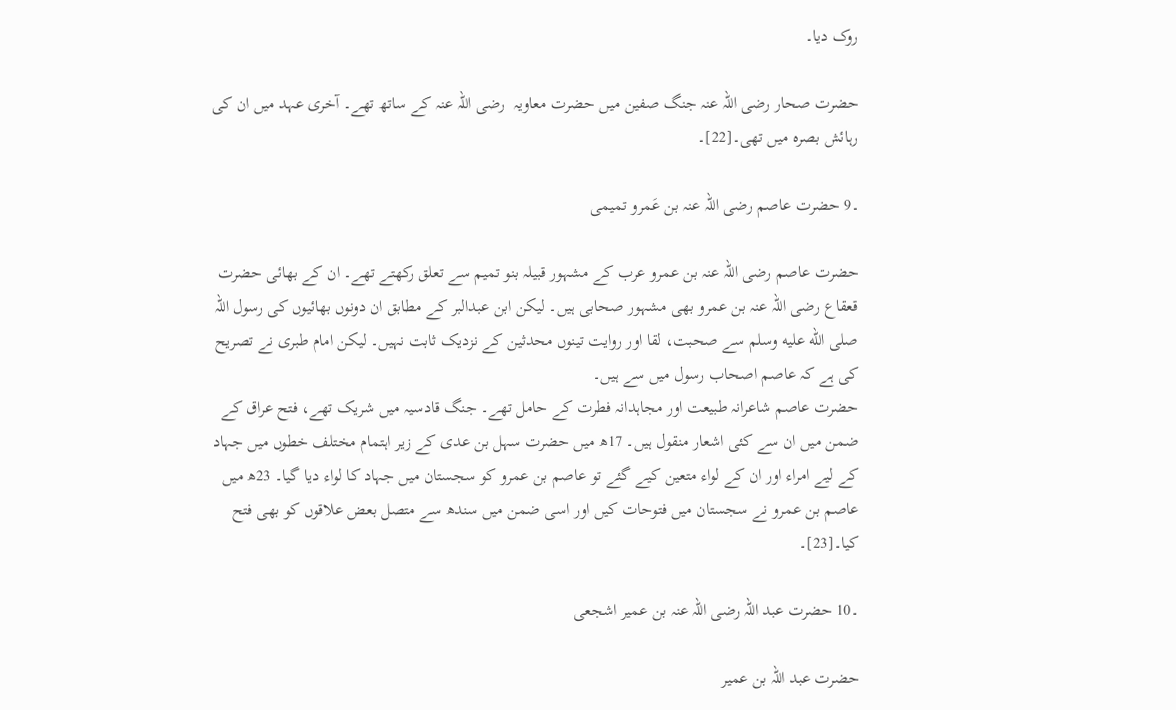روک دیا۔

حضرت صحار رضی اللہ عنہ جنگ صفین میں حضرت معاویہ  رضی اللہ عنہ کے ساتھ تھے۔ آخری عہد میں ان کی رہائش بصرہ میں تھی۔[22]۔

۔9 حضرت عاصم رضی اللہ عنہ بن عَمرو تمیمی

حضرت عاصم رضی اللہ عنہ بن عمرو عرب کے مشہور قبیلہ بنو تمیم سے تعلق رکھتے تھے۔ ان کے بھائی حضرت قعقاع رضی اللہ عنہ بن عمرو بھی مشہور صحابی ہیں۔ لیکن ابن عبدالبر کے مطابق ان دونوں بھائیوں کی رسول اللہ صلى الله عليه وسلم سے صحبت، لقا اور روایت تینوں محدثین کے نزدیک ثابت نہیں۔ لیکن امام طبری نے تصریح کی ہے کہ عاصم اصحاب رسول میں سے ہیں۔
حضرت عاصم شاعرانہ طبیعت اور مجاہدانہ فطرت کے حامل تھے۔ جنگ قادسیہ میں شریک تھے، فتح عراق کے ضمن میں ان سے کئی اشعار منقول ہیں۔ 17ھ میں حضرت سہل بن عدی کے زیر اہتمام مختلف خطوں میں جہاد کے لیے امراء اور ان کے لواء متعین کیے گئے تو عاصم بن عمرو کو سجستان میں جہاد کا لواء دیا گیا۔ 23ھ میں عاصم بن عمرو نے سجستان میں فتوحات کیں اور اسی ضمن میں سندھ سے متصل بعض علاقوں کو بھی فتح کیا۔[23]۔

۔10 حضرت عبد اللہ رضی اللہ عنہ بن عمیر اشجعی

حضرت عبد اللہ بن عمیر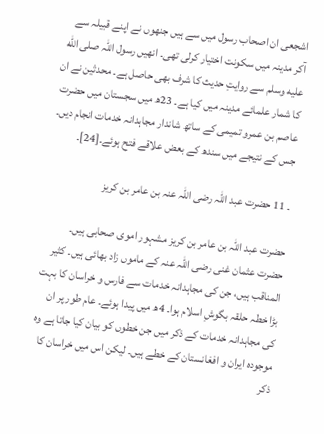اشجعی ان اصحاب رسول میں سے ہیں جنھوں نے اپنے قبیلہ سے آکر مدینہ میں سکونت اختیار کرلی تھی۔ انھیں رسول اللہ صلى الله عليه وسلم سے روایتِ حدیث کا شرف بھی حاصل ہے۔ محدثین نے ان کا شمار علمائے مدینہ میں کیا ہے۔ 23ھ میں سجستان میں حضرت عاصم بن عمرو تمیمی کے ساتھ شاندار مجاہدانہ خدمات انجام دیں۔ جس کے نتیجے میں سندھ کے بعض علاقے فتح ہوئے۔[24]۔

۔ 11 حضرت عبد اللہ رضی اللہ عنہ بن عامر بن کریز

حضرت عبد اللہ بن عامر بن کریز مشہور اموی صحابی ہیں۔ حضرت عثمان غنی رضی اللہ عنہ کے ماموں زاد بھائی ہیں۔ کثیر المناقب ہیں، جن کی مجاہدانہ خدمات سے فارس و خراسان کا بہت بڑا خطہ حلقہ بگوشِ اسلام ہوا۔ 4ھ میں پیدا ہوئے۔ عام طور پر ان کی مجاہدانہ خدمات کے ذکر میں جن خطوں کو بیان کیا جاتا ہے وہ موجودہ ایران و افغانستان کے خطے ہیں۔ لیکن اس میں خراسان کا ذکر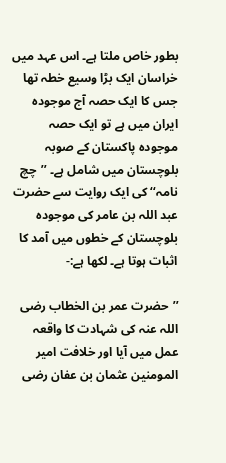بطور خاص ملتا ہے۔ اس عہد میں خراسان ایک بڑا وسیع خطہ تھا جس کا ایک حصہ آج موجودہ ایران میں ہے تو ایک حصہ موجودہ پاکستان کے صوبہ بلوچستان میں شامل ہے۔ ’’چچ نامہ‘‘ کی ایک روایت سے حضرت عبد اللہ بن عامر کی موجودہ بلوچستان کے خطوں میں آمد کا اثبات ہوتا ہے۔ لکھا ہے:-

’’حضرت عمر بن الخطاب رضی اللہ عنہ کی شہادت کا واقعہ عمل میں آیا اور خلافت امیر المومنین عثمان بن عفان رضی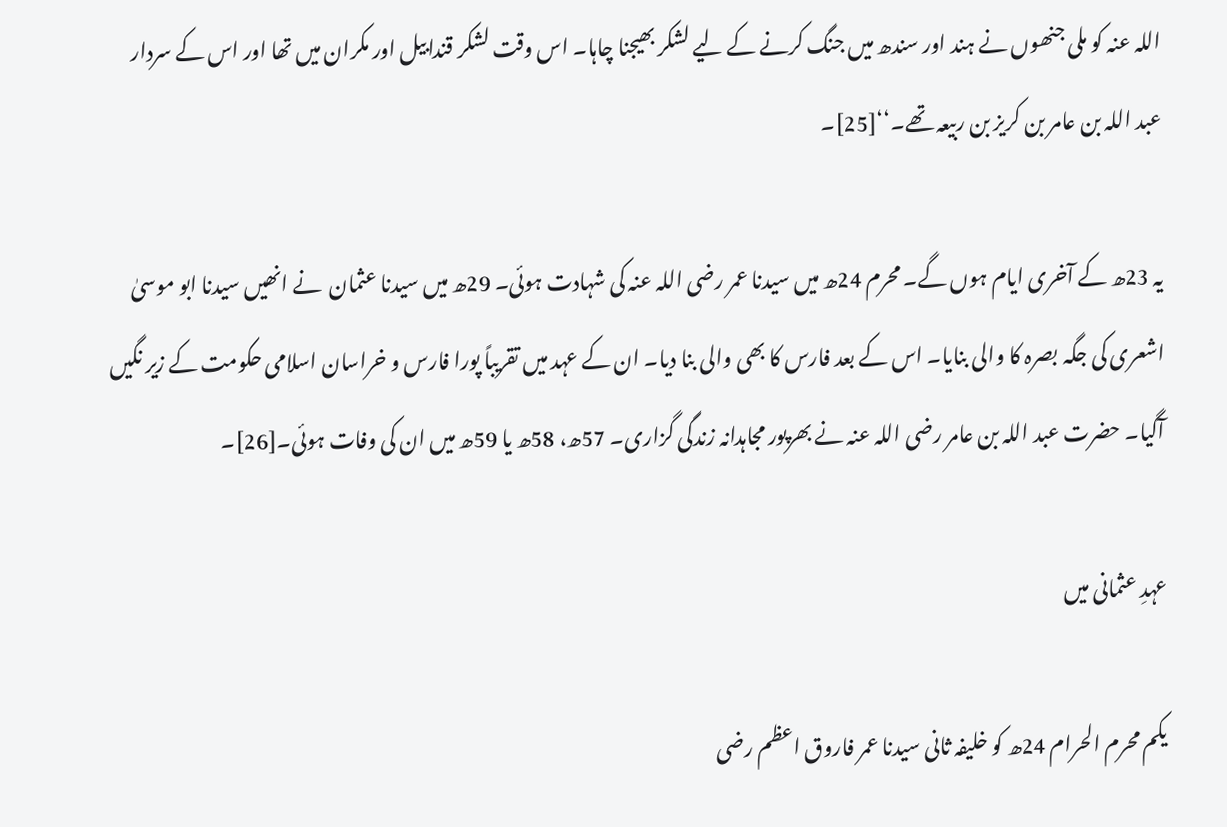اللہ عنہ کو ملی جنھوں نے ہند اور سندھ میں جنگ کرنے کے لیے لشکر بھیجنا چاہا۔ اس وقت لشکر قندابیل اور مکران میں تھا اور اس کے سردار عبد اللہ بن عامر بن کریز بن ربیعہ تھے۔‘‘[25]۔

یہ 23ھ کے آخری ایام ہوں گے۔ محرم 24ھ میں سیدنا عمر رضی اللہ عنہ کی شہادت ہوئی۔ 29ھ میں سیدنا عثمان  نے انھیں سیدنا ابو موسیٰ اشعری کی جگہ بصرہ کا والی بنایا۔ اس کے بعد فارس کا بھی والی بنا دیا۔ ان کے عہد میں تقریباً پورا فارس و خراسان اسلامی حکومت کے زیر نگیں آگیا۔ حضرت عبد اللہ بن عامر رضی اللہ عنہ نے بھرپور مجاہدانہ زندگی گزاری۔ 57ھ، 58ھ یا 59ھ میں ان کی وفات ہوئی۔[26]۔

عہدِ عثمانی میں

یکم محرم الحرام 24ھ کو خلیفہ ثانی سیدنا عمر فاروق اعظم رضی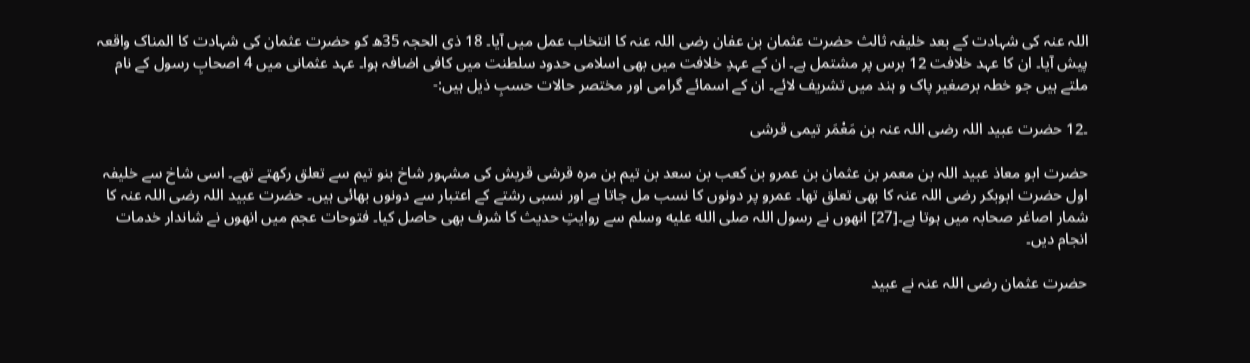اللہ عنہ کی شہادت کے بعد خلیفہ ثالث حضرت عثمان بن عفان رضی اللہ عنہ کا انتخاب عمل میں آیا۔ 18 ذی الحجہ 35ھ کو حضرت عثمان کی شہادت کا المناک واقعہ پیش آیا۔ ان کا عہد خلافت 12 برس پر مشتمل ہے۔ ان کے عہدِ خلافت میں بھی اسلامی حدود سلطنت میں کافی اضافہ ہوا۔ عہد عثمانی میں 4 اصحابِ رسول کے نام ملتے ہیں جو خطہ برصغیر پاک و ہند میں تشریف لائے۔ ان کے اسمائے گرامی اور مختصر حالات حسبِ ذیل ہیں:-

۔12 حضرت عبید اللہ رضی اللہ عنہ بن مَعْمَر تیمی قرشی

حضرت ابو معاذ عبید اللہ بن معمر بن عثمان بن عمرو بن کعب بن سعد بن تیم بن مرہ قرشی قریش کی مشہور شاخ بنو تیم سے تعلق رکھتے تھے۔ اسی شاخ سے خلیفہ اول حضرت ابوبکر رضی اللہ عنہ کا بھی تعلق تھا۔ عمرو پر دونوں کا نسب مل جاتا ہے اور نسبی رشتے کے اعتبار سے دونوں بھائی ہیں۔ حضرت عبید اللہ رضی اللہ عنہ کا شمار اصاغر صحابہ میں ہوتا ہے۔[27] انھوں نے رسول اللہ صلى الله عليه وسلم سے روایتِ حدیث کا شرف بھی حاصل کیا۔ فتوحات عجم میں انھوں نے شاندار خدمات انجام دیں۔

حضرت عثمان رضی اللہ عنہ نے عبید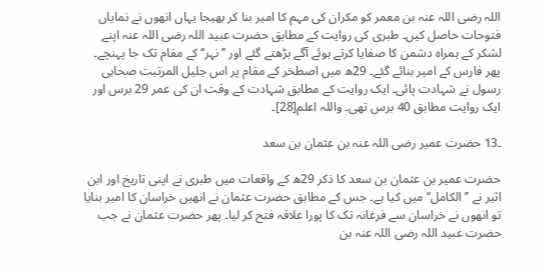اللہ رضی اللہ عنہ بن معمر کو مکران کی مہم کا امیر بنا کر بھیجا یہاں انھوں نے نمایاں فتوحات حاصل کیں۔ طبری کی روایت کے مطابق حضرت عبید اللہ رضی اللہ عنہ اپنے لشکر کے ہمراہ دشمن کا صفایا کرتے ہوئے آگے بڑھتے گئے اور ’’نہر‘‘ کے مقام تک جا پہنچے۔ پھر فارس کے امیر بنائے گئے۔ 29ھ میں اصطخر کے مقام پر اس جلیل المرتبت صحابی رسول نے شہادت پائی۔ ایک روایت کے مطابق شہادت کے وقت ان کی عمر 29 برس اور ایک روایت مطابق 40 برس تھی۔ واللہ اعلم[28]۔

۔13 حضرت عمیر رضی اللہ عنہ بن عثمان بن سعد

حضرت عمیر بن عثمان بن سعد کا ذکر 29ھ کے واقعات میں طبری نے اپنی تاریخ اور ابن اثیر نے ’’الکامل‘‘ میں کیا ہے۔ جس کے مطابق حضرت عثمان نے انھیں خراسان کا امیر بنایا تو انھوں نے خراسان سے فرغانہ تک کا پورا علاقہ فتح کر لیا۔ پھر حضرت عثمان نے جب حضرت عبید اللہ رضی اللہ عنہ بن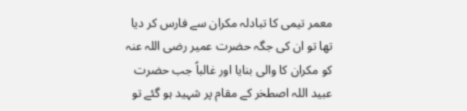معمر تیمی کا تبادلہ مکران سے فارس کر دیا تھا تو ان کی جگہ حضرت عمیر رضی اللہ عنہ  کو مکران کا والی بنایا اور غالباً جب حضرت عبید اللہ اصطخر کے مقام پر شہید ہو گئے تو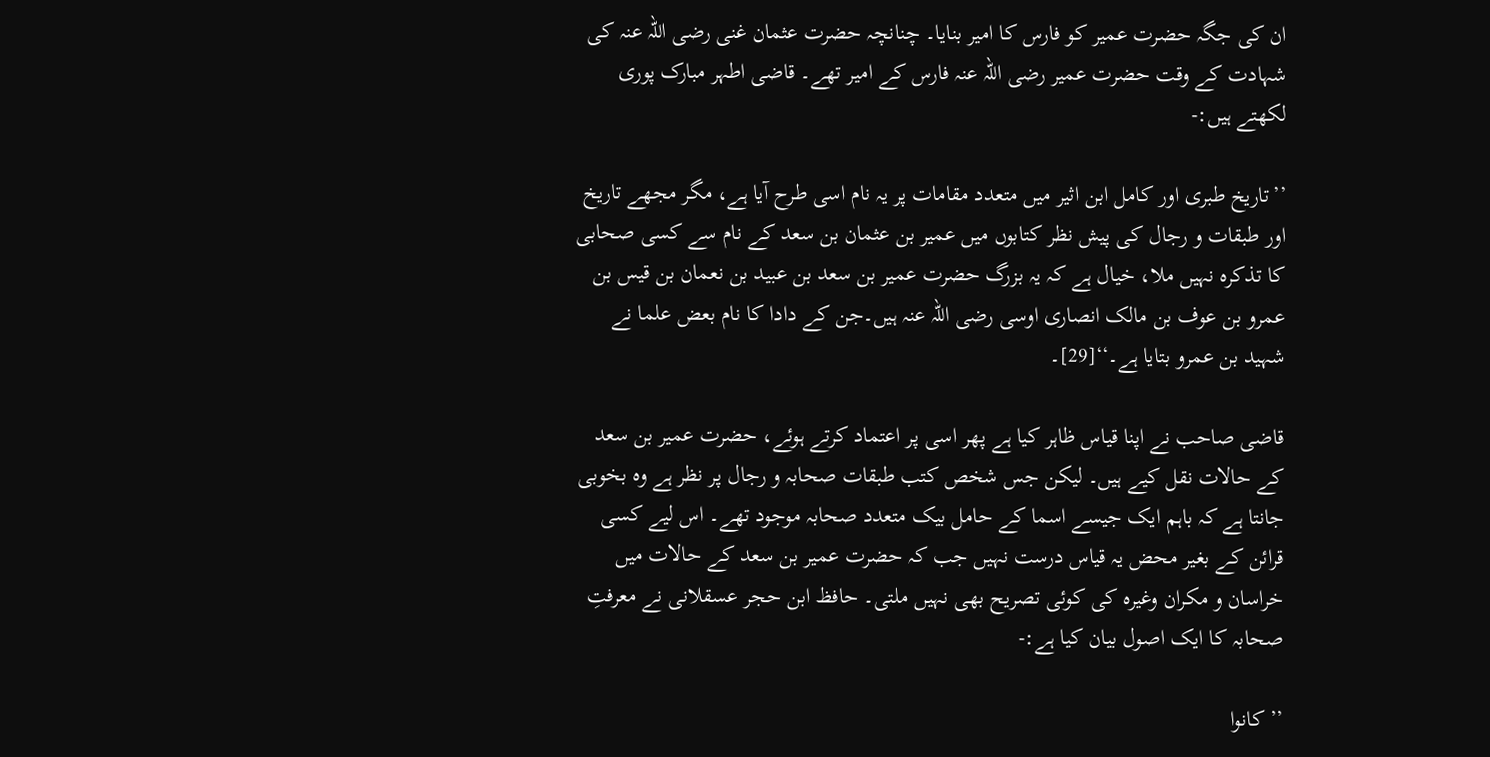ان کی جگہ حضرت عمیر کو فارس کا امیر بنایا۔ چنانچہ حضرت عثمان غنی رضی اللہ عنہ کی شہادت کے وقت حضرت عمیر رضی اللہ عنہ فارس کے امیر تھے۔ قاضی اطہر مبارک پوری لکھتے ہیں:-

’’تاریخ طبری اور کامل ابن اثیر میں متعدد مقامات پر یہ نام اسی طرح آیا ہے، مگر مجھے تاریخ اور طبقات و رجال کی پیش نظر کتابوں میں عمیر بن عثمان بن سعد کے نام سے کسی صحابی کا تذکرہ نہیں ملا، خیال ہے کہ یہ بزرگ حضرت عمیر بن سعد بن عبید بن نعمان بن قیس بن عمرو بن عوف بن مالک انصاری اوسی رضی اللہ عنہ ہیں۔جن کے دادا کا نام بعض علما نے شہید بن عمرو بتایا ہے۔‘‘[29]۔

قاضی صاحب نے اپنا قیاس ظاہر کیا ہے پھر اسی پر اعتماد کرتے ہوئے، حضرت عمیر بن سعد کے حالات نقل کیے ہیں۔ لیکن جس شخص کتب طبقات صحابہ و رجال پر نظر ہے وہ بخوبی جانتا ہے کہ باہم ایک جیسے اسما کے حامل بیک متعدد صحابہ موجود تھے۔ اس لیے کسی قرائن کے بغیر محض یہ قیاس درست نہیں جب کہ حضرت عمیر بن سعد کے حالات میں خراسان و مکران وغیرہ کی کوئی تصریح بھی نہیں ملتی۔ حافظ ابن حجر عسقلانی نے معرفتِ صحابہ کا ایک اصول بیان کیا ہے:-

’’کانوا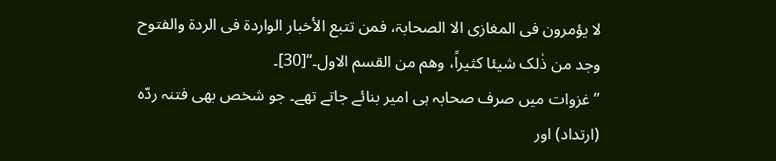لا یؤمرون فی المغازی الا الصحابۃ، فمن تتبع الأخبار الواردۃ فی الردۃ والفتوح وجد من ذٰلک شیئا کثیراً، وھم من القسم الاول۔‘‘[30]۔
’’غزوات میں صرف صحابہ ہی امیر بنائے جاتے تھے۔ جو شخص بھی فتنہ ردّہ (ارتداد) اور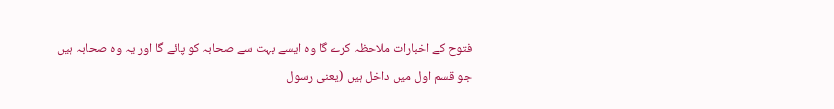فتوح کے اخبارات ملاحظہ کرے گا وہ ایسے بہت سے صحابہ کو پائے گا اور یہ وہ صحابہ ہیں جو قسم اول میں داخل ہیں (یعنی رسول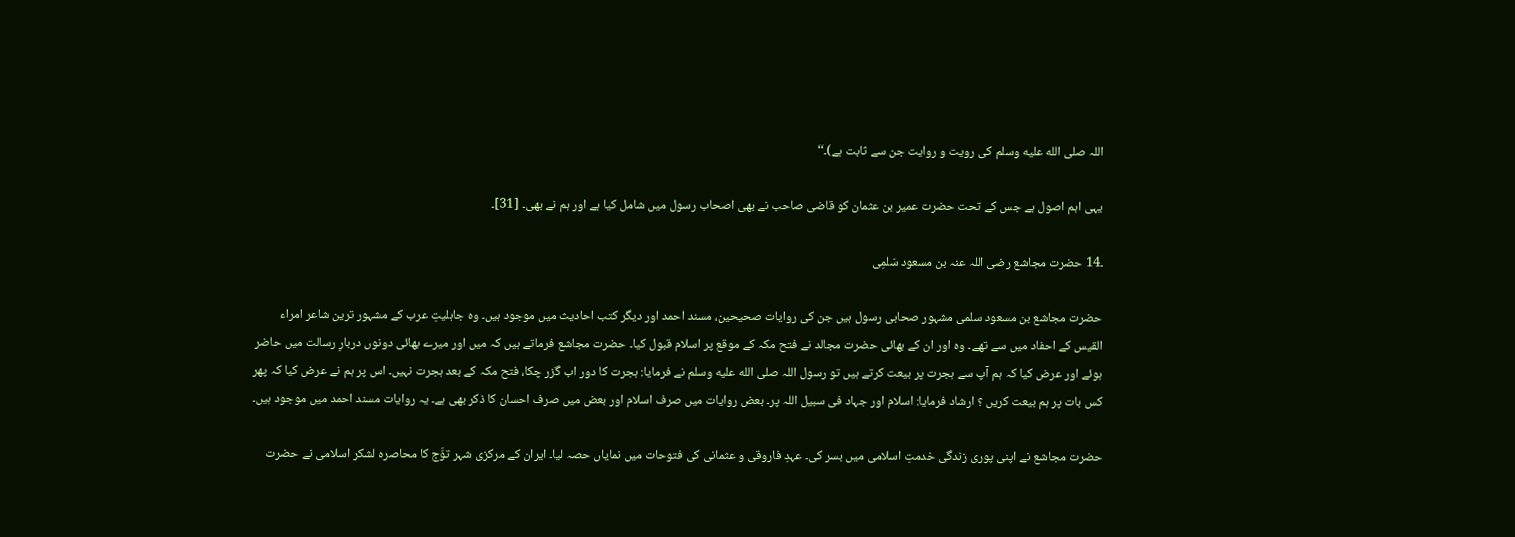اللہ صلى الله عليه وسلم کی رویت و روایت جن سے ثابت ہے)۔‘‘

یہی اہم اصول ہے جس کے تحت حضرت عمیر بن عثمان کو قاضی صاحب نے بھی اصحاب رسول میں شامل کیا ہے اور ہم نے بھی۔ [31]۔

۔14 حضرت مجاشع رضی اللہ عنہ بن مسعود سَلمِی

حضرت مجاشع بن مسعود سلمی مشہور صحابی رسول ہیں جن کی روایات صحیحین، مسند احمد اور دیگر کتب احادیث میں موجود ہیں۔ وہ جاہلیتِ عرب کے مشہور ترین شاعر امراء القیس کے احفاد میں سے تھے۔ وہ اور ان کے بھائی حضرت مجالد نے فتح مکہ کے موقع پر اسلام قبول کیا۔ حضرت مجاشع فرماتے ہیں کہ میں اور میرے بھائی دونوں دربارِ رسالت میں حاضر ہوئے اور عرض کیا کہ ہم آپ سے ہجرت پر بیعت کرتے ہیں تو رسول اللہ صلى الله عليه وسلم نے فرمایا: ہجرت کا دور اب گزر چکا، فتح مکہ کے بعد ہجرت نہیں۔ اس پر ہم نے عرض کیا کہ پھر کس بات پر ہم بیعت کریں ؟ ارشاد فرمایا: اسلام اور جہاد فی سبیل اللہ پر۔ بعض روایات میں صرف اسلام اور بعض میں صرف احسان کا ذکر بھی ہے۔ یہ روایات مسند احمد میں موجود ہیں۔

حضرت مجاشع نے اپنی پوری زندگی خدمتِ اسلامی میں بسر کی۔ عہدِ فاروقی و عثمانی کی فتوحات میں نمایاں حصہ لیا۔ ایران کے مرکزی شہر توَّج کا محاصرہ لشکر اسلامی نے حضرت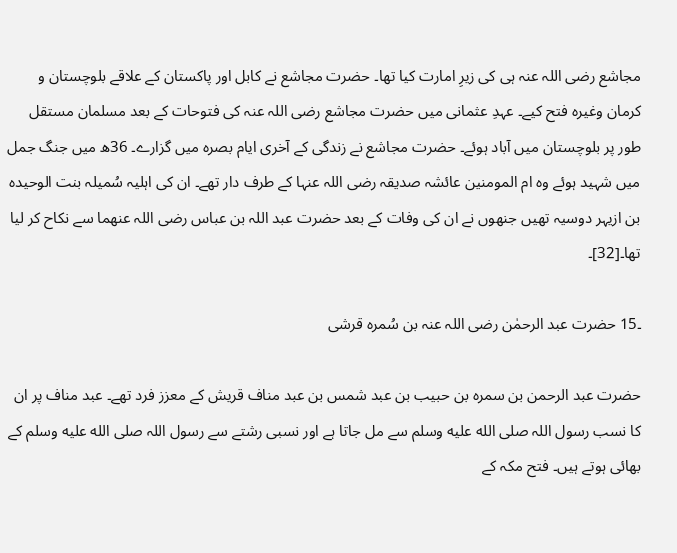مجاشع رضی اللہ عنہ ہی کی زیرِ امارت کیا تھا۔ حضرت مجاشع نے کابل اور پاکستان کے علاقے بلوچستان و کرمان وغیرہ فتح کیے۔ عہدِ عثمانی میں حضرت مجاشع رضی اللہ عنہ کی فتوحات کے بعد مسلمان مستقل طور پر بلوچستان میں آباد ہوئے۔ حضرت مجاشع نے زندگی کے آخری ایام بصرہ میں گزارے۔ 36ھ میں جنگ جمل میں شہید ہوئے وہ ام المومنین عائشہ صدیقہ رضی اللہ عنہا کے طرف دار تھے۔ ان کی اہلیہ سُمیلہ بنت الوحیدہ بن ازیہر دوسیہ تھیں جنھوں نے ان کی وفات کے بعد حضرت عبد اللہ بن عباس رضی اللہ عنھما سے نکاح کر لیا تھا۔[32]۔

۔15 حضرت عبد الرحمٰن رضی اللہ عنہ بن سُمرہ قرشی

حضرت عبد الرحمن بن سمرہ بن حبیب بن عبد شمس بن عبد مناف قریش کے معزز فرد تھے۔ عبد مناف پر ان کا نسب رسول اللہ صلى الله عليه وسلم سے مل جاتا ہے اور نسبی رشتے سے رسول اللہ صلى الله عليه وسلم کے بھائی ہوتے ہیں۔ فتح مکہ کے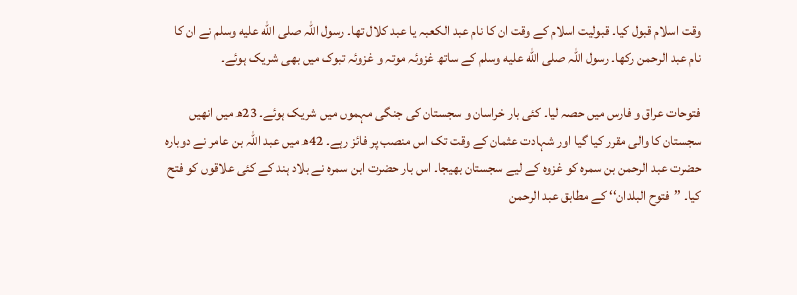وقت اسلام قبول کیا۔ قبولیت اسلام کے وقت ان کا نام عبد الکعبہ یا عبد کلال تھا۔ رسول اللہ صلى الله عليه وسلم نے ان کا نام عبد الرحمن رکھا۔ رسول اللہ صلى الله عليه وسلم کے ساتھ غزوئہ موتہ و غزوئہ تبوک میں بھی شریک ہوئے۔

فتوحات عراق و فارس میں حصہ لیا۔ کئی بار خراسان و سجستان کی جنگی مہموں میں شریک ہوئے۔ 23ھ میں انھیں سجستان کا والی مقرر کیا گیا اور شہادت عثمان کے وقت تک اس منصب پر فائز رہے۔ 42ھ میں عبد اللہ بن عامر نے دوبارہ حضرت عبد الرحمن بن سمرہ کو غزوہ کے لیے سجستان بھیجا۔ اس بار حضرت ابن سمرہ نے بلاد ہند کے کئی علاقوں کو فتح کیا۔ ’’فتوح البلدان‘‘ کے مطابق عبد الرحمن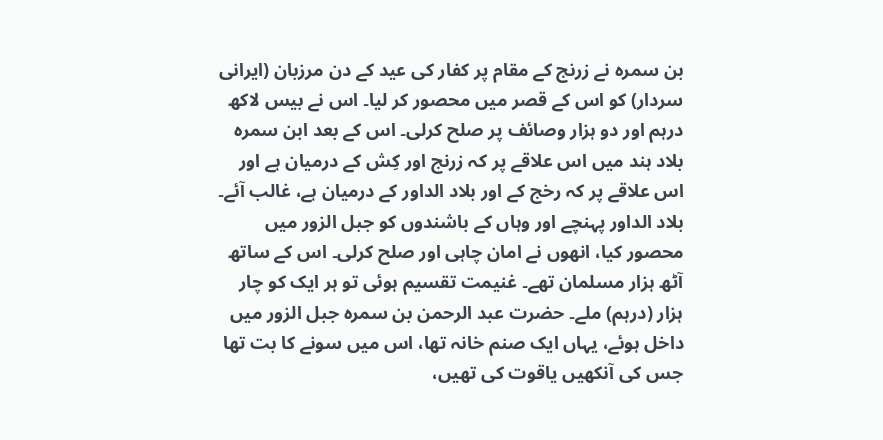بن سمرہ نے زرنج کے مقام پر کفار کی عید کے دن مرزبان (ایرانی سردار) کو اس کے قصر میں محصور کر لیا۔ اس نے بیس لاکھ درہم اور دو ہزار وصائف پر صلح کرلی۔ اس کے بعد ابن سمرہ بلاد ہند میں اس علاقے پر کہ زرنج اور کِش کے درمیان ہے اور اس علاقے پر کہ رخج کے اور بلاد الداور کے درمیان ہے، غالب آئے۔ بلاد الداور پہنچے اور وہاں کے باشندوں کو جبل الزور میں محصور کیا، انھوں نے امان چاہی اور صلح کرلی۔ اس کے ساتھ آٹھ ہزار مسلمان تھے۔ غنیمت تقسیم ہوئی تو ہر ایک کو چار ہزار (درہم) ملے۔ حضرت عبد الرحمن بن سمرہ جبل الزور میں داخل ہوئے، یہاں ایک صنم خانہ تھا، اس میں سونے کا بت تھا جس کی آنکھیں یاقوت کی تھیں،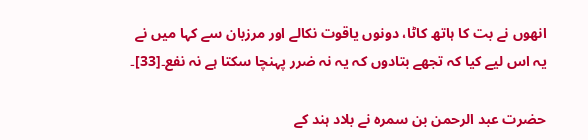انھوں نے بت کا ہاتھ کاٹا، دونوں یاقوت نکالے اور مرزبان سے کہا میں نے یہ اس لیے کیا کہ تجھے بتادوں کہ یہ نہ ضرر پہنچا سکتا ہے نہ نفع۔[33]۔

حضرت عبد الرحمن بن سمرہ نے بلاد ہند کے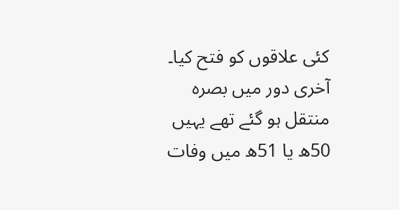کئی علاقوں کو فتح کیا۔ آخری دور میں بصرہ منتقل ہو گئے تھے یہیں 50ھ یا 51ھ میں وفات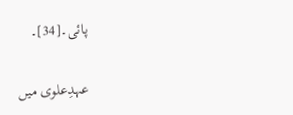پائی۔[34]۔

عہدِعلوی میں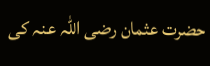حضرت عثمان رضی اللہ عنہ کی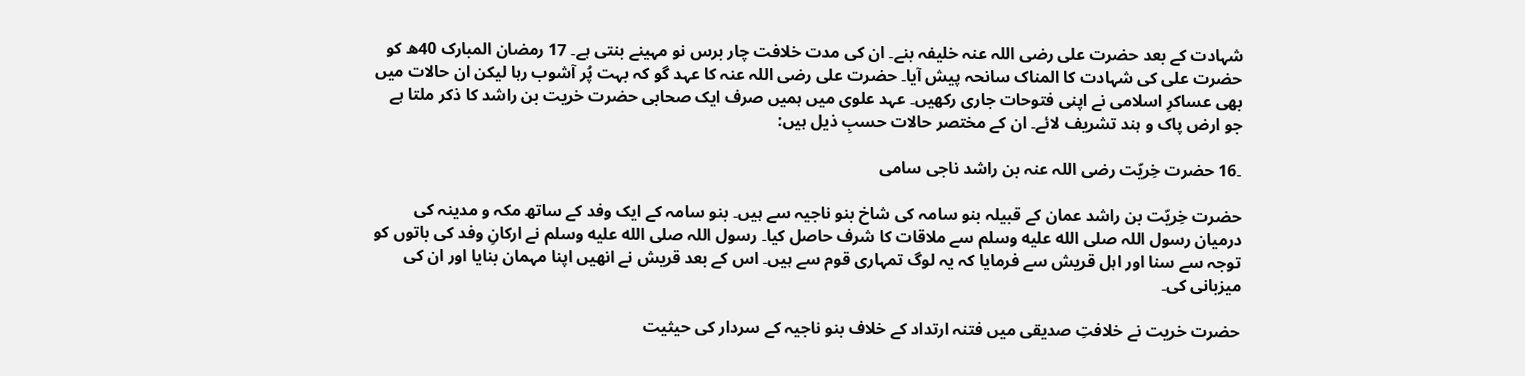شہادت کے بعد حضرت علی رضی اللہ عنہ خلیفہ بنے۔ ان کی مدت خلافت چار برس نو مہینے بنتی ہے۔ 17 رمضان المبارک 40ھ کو حضرت علی کی شہادت کا المناک سانحہ پیش آیا۔ حضرت علی رضی اللہ عنہ کا عہد گو کہ بہت پُر آشوب رہا لیکن ان حالات میں بھی عساکرِ اسلامی نے اپنی فتوحات جاری رکھیں۔ عہد علوی میں ہمیں صرف ایک صحابی حضرت خریت بن راشد کا ذکر ملتا ہے جو ارض پاک و ہند تشریف لائے۔ ان کے مختصر حالات حسبِ ذیل ہیں:

۔16 حضرت خِریّت رضی اللہ عنہ بن راشد ناجی سامی

حضرت خِریّت بن راشد عمان کے قبیلہ بنو سامہ کی شاخ بنو ناجیہ سے ہیں۔ بنو سامہ کے ایک وفد کے ساتھ مکہ و مدینہ کی درمیان رسول اللہ صلى الله عليه وسلم سے ملاقات کا شرف حاصل کیا۔ رسول اللہ صلى الله عليه وسلم نے ارکانِ وفد کی باتوں کو توجہ سے سنا اور اہل قریش سے فرمایا کہ یہ لوگ تمہاری قوم سے ہیں۔ اس کے بعد قریش نے انھیں اپنا مہمان بنایا اور ان کی میزبانی کی۔

حضرت خریت نے خلافتِ صدیقی میں فتنہ ارتداد کے خلاف بنو ناجیہ کے سردار کی حیثیت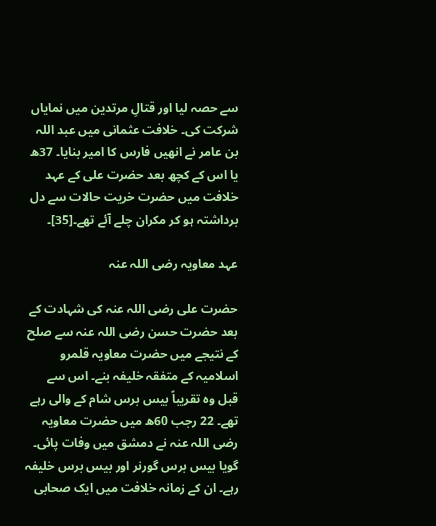سے حصہ لیا اور قتالِ مرتدین میں نمایاں شرکت کی۔ خلافت عثمانی میں عبد اللہ بن عامر نے انھیں فارس کا امیر بنایا۔ 37ھ یا اس کے کچھ بعد حضرت علی کے عہد خلافت میں حضرت خریت حالات سے دل برداشتہ ہو کر مکران چلے آئے تھے۔[35]۔

عہد معاویہ رضی اللہ عنہ

حضرت علی رضی اللہ عنہ کی شہادت کے بعد حضرت حسن رضی اللہ عنہ سے صلح کے نتیجے میں حضرت معاویہ قلمرو اسلامیہ کے متفقہ خلیفہ بنے۔ اس سے قبل وہ تقریباً بیس برس شام کے والی رہے تھے۔ 22 رجب 60ھ میں حضرت معاویہ رضی اللہ عنہ نے دمشق میں وفات پائی۔ گویا بیس برس گورنر اور بیس برس خلیفہ رہے۔ ان کے زمانہ خلافت میں ایک صحابی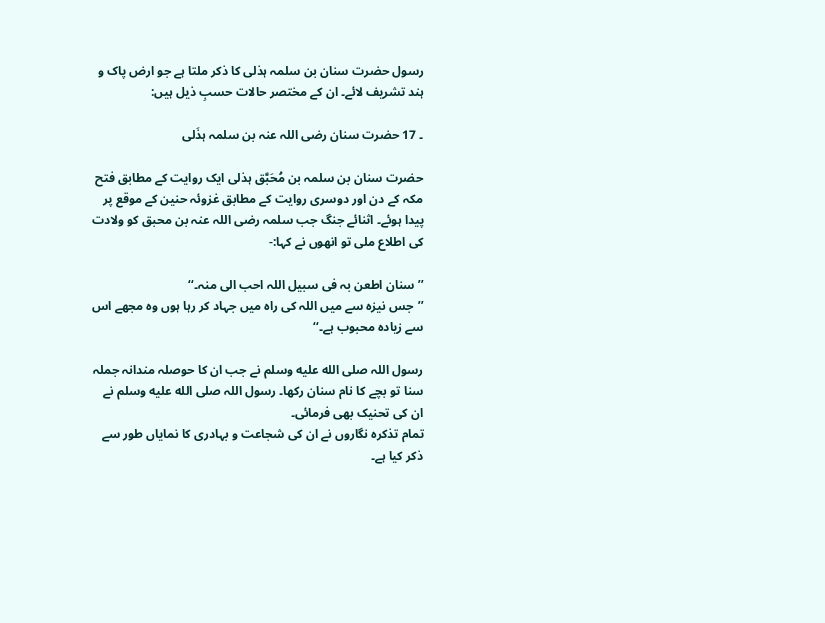رسول حضرت سنان بن سلمہ ہذلی کا ذکر ملتا ہے جو ارض پاک و ہند تشریف لائے۔ ان کے مختصر حالات حسبِ ذیل ہیں:

۔ 17 حضرت سنان رضی اللہ عنہ بن سلمہ ہذَلی

حضرت سنان بن سلمہ بن مُحَبَّق ہذلی ایک روایت کے مطابق فتح مکہ کے دن اور دوسری روایت کے مطابق غزوئہ حنین کے موقع پر پیدا ہوئے۔ اثنائے جنگ جب سلمہ رضی اللہ عنہ بن محبق کو ولادت کی اطلاع ملی تو انھوں نے کہا:-

’’سنان اطعن بہ فی سبیل اللہ احب الی منہ۔‘‘
’’جس نیزہ سے میں اللہ کی راہ میں جہاد کر رہا ہوں وہ مجھے اس سے زیادہ محبوب ہے۔‘‘

رسول اللہ صلى الله عليه وسلم نے جب ان کا حوصلہ مندانہ جملہ سنا تو بچے کا نام سنان رکھا۔ رسول اللہ صلى الله عليه وسلم نے ان کی تحنیک بھی فرمائی۔
تمام تذکرہ نگاروں نے ان کی شجاعت و بہادری کا نمایاں طور سے ذکر کیا ہے۔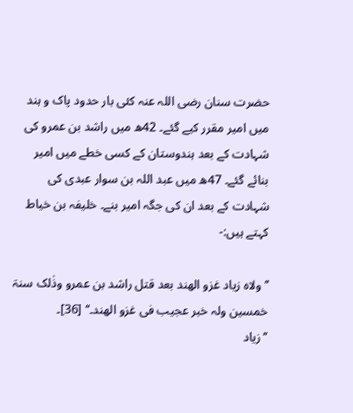حضرت سنان رضی اللہ عنہ کئی بار حدود پاک و ہند میں امیر مقرر کیے گئے۔ 42ھ میں راشد بن عمرو کی شہادت کے بعد ہندوستان کے کسی خطے میں امیر بنائے گئے۔ 47ھ میں عبد اللہ بن سوار عبدی کی شہادت کے بعد ان کی جگہ امیر بنے۔ خلیفہ بن خیاط کہتے ہیں:-

’’ولاہ زیاد غزو الھند بعد قتل راشد بن عمرو وذٰلک سنۃ خمسین ولہ خبر عجیب فی غزو الھند۔‘‘ [36]۔
’’زیاد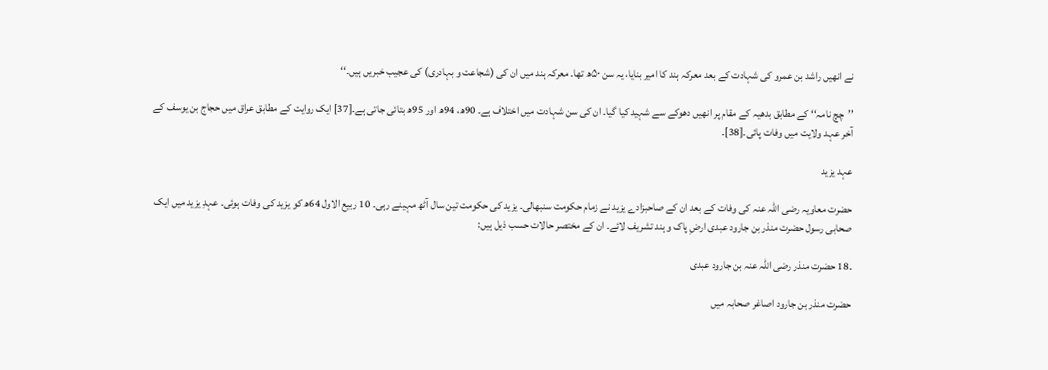نے انھیں راشد بن عمرو کی شہادت کے بعد معرکہ ہند کا امیر بنایا، یہ سن ۵۰ھ تھا۔ معرکہ ہند میں ان کی (شجاعت و بہادری) کی عجیب خبریں ہیں۔‘‘

’’چچ نامہ‘‘ کے مطابق بدھیہ کے مقام پر انھیں دھوکے سے شہید کیا گیا۔ ان کی سن شہادت میں اختلاف ہے۔ 90ھ، 94ھ اور 95ھ بتائی جاتی ہے۔[37] ایک روایت کے مطابق عراق میں حجاج بن یوسف کے آخر عہد ولایت میں وفات پائی۔[38]۔

عہد یزید

حضرت معاویہ رضی اللہ عنہ کی وفات کے بعد ان کے صاحبزادے یزید نے زمام حکومت سنبھالی۔ یزید کی حکومت تین سال آٹھ مہینے رہی۔ 10 ربیع الاول 64ھ کو یزید کی وفات ہوئی۔ عہدِ یزید میں ایک صحابی رسول حضرت منذر بن جارود عبدی ارضِ پاک و ہند تشریف لائے۔ ان کے مختصر حالات حسب ذیل ہیں:

۔18 حضرت منذر رضی اللہ عنہ بن جارود عبدی

حضرت منذر بن جارود اصاغر صحابہ میں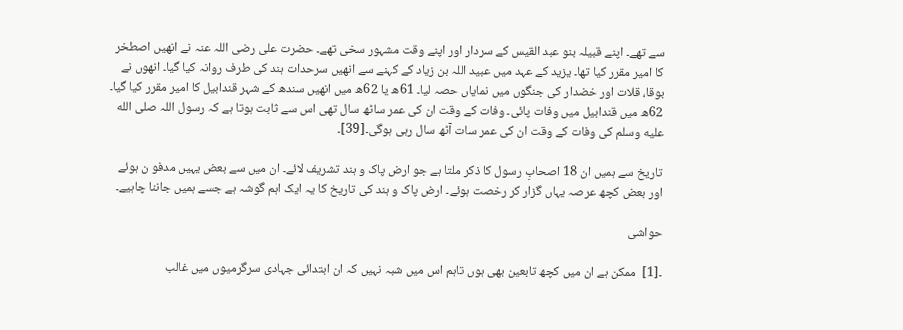سے تھے۔ اپنے قبیلہ بنو عبد القیس کے سردار اور اپنے وقت مشہور سخی تھے۔ حضرت علی رضی اللہ عنہ نے انھیں اصطخر کا امیر مقرر کیا تھا۔ یزید کے عہد میں عبید اللہ بن زیاد کے کہنے سے انھیں سرحدات ہند کی طرف روانہ کیا گیا۔ انھوں نے بوقا، قلات اور خضدار کی جنگوں میں نمایاں حصہ لیا۔ 61ھ یا 62ھ میں انھیں سندھ کے شہر قندابیل کا امیر مقرر کیا گیا۔ 62ھ میں قندابیل میں وفات پائی۔ وفات کے وقت ان کی عمر ساٹھ سال تھی اس سے ثابت ہوتا ہے کہ رسول اللہ صلى الله عليه وسلم کی وفات کے وقت ان کی عمر سات آٹھ سال رہی ہوگی۔[39]۔

تاریخ سے ہمیں ان 18 اصحابِ رسول کا ذکر ملتا ہے جو ارض پاک و ہند تشریف لائے۔ ان میں سے بعض یہیں مدفو ن ہوئے اور بعض کچھ عرصہ یہاں گزار کر رخصت ہوئے۔ ارض پاک و ہند کی تاریخ کا یہ ایک اہم گوشہ ہے جسے ہمیں جاننا چاہیے۔

حواشی

۔[1]  ممکن ہے ان میں کچھ تابعین بھی ہوں تاہم اس میں شبہ نہیں کہ ان ابتدائی جہادی سرگرمیوں میں غالب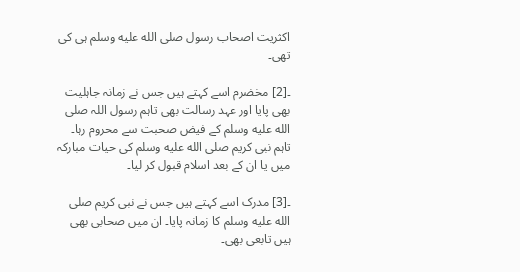اکثریت اصحاب رسول صلى الله عليه وسلم ہی کی تھی۔

۔[2] مخضرم اسے کہتے ہیں جس نے زمانہ جاہلیت بھی پایا اور عہد رسالت بھی تاہم رسول اللہ صلى الله عليه وسلم کے فیض صحبت سے محروم رہا۔ تاہم نبی کریم صلى الله عليه وسلم کی حیات مبارکہ میں یا ان کے بعد اسلام قبول کر لیا۔

۔[3] مدرک اسے کہتے ہیں جس نے نبی کریم صلى الله عليه وسلم کا زمانہ پایا۔ ان میں صحابی بھی ہیں تابعی بھی۔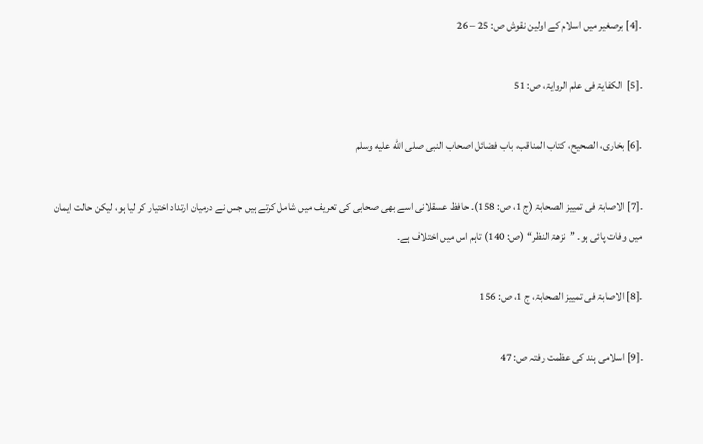۔[4] برصغیر میں اسلام کے اولین نقوش ص: 25 – 26

۔[5]  الکفایۃ فی علم الروایۃ، ص: 51

۔[6] بخاری، الصحیح، کتاب المناقب، باب فضائل اصحاب النبی صلى الله عليه وسلم

۔[7] الاصابۃ فی تمییز الصحابۃ (ج 1، ص: 158)۔ حافظ عسقلانی اسے بھی صحابی کی تعریف میں شامل کرتے ہیں جس نے درمیان ارتداد اختیار کر لیا ہو، لیکن حالت ایمان میں وفات پائی ہو۔ ’’نزھۃ النظر‘‘ (ص: 140) تاہم اس میں اختلاف ہے۔

۔[8] الاصابۃ فی تمییز الصحابۃ، ج 1، ص: 156

۔[9] اسلامی ہند کی عظمت رفتہ ص: 47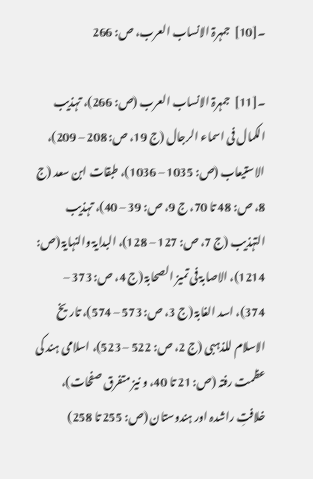۔[10]  جمہرۃ الانساب العرب، ص: 266

۔[11]  جمہرۃ الانساب العرب (ص: 266)، تہذیب الکمال فی اسماء الرجال (ج 19، ص: 208 – 209)، الاستیعاب (ص: 1035 – 1036)، طبقات ابن سعد (ج 8، ص: 48 تا 70، ج 9، ص: 39 – 40)، تہذیب التہذیب (ج 7، ص: 127 – 128)، البدایۃ والنہایۃ (ص: 1214)، الاصابۃ فی تمیز الصحابۃ (ج 4، ص: 373 – 374)، اسد الغابۃ (ج 3، ص: 573 – 574)، تاریخ الاسلام للذہبی (ج 2، ص: 522 – 523)، اسلامی ہند کی عظمت رفتہ (ص: 21 تا 40، و نیز متفرق صفحات)، خلافتِ راشدہ اور ہندوستان (ص: 255 تا 258)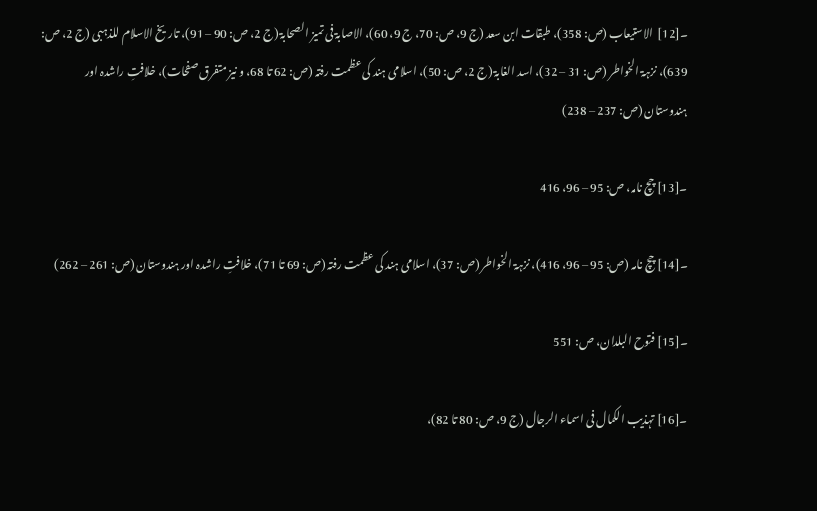۔[12]  الاستیعاب (ص: 358)، طبقات ابن سعد (ج 9، ص: 70، ج 9، 60)، الاصابۃ فی تمیز الصحابۃ (ج 2، ص: 90 – 91)، تاریخ الاسلام للذہبی (ج 2، ص: 639)، نزہۃ الخواطر (ص: 31 – 32)، اسد الغابۃ (ج 2، ص: 50)، اسلامی ہند کی عظمت رفتہ (ص: 62 تا 68، و نیز متفرق صفحات)، خلافتِ راشدہ اور ہندوستان (ص: 237 – 238)

۔[13] چچ نامہ، ص: 95 – 96، 416

۔[14] چچ نامہ (ص: 95 – 96، 416)، نزہۃ الخواطر (ص: 37)، اسلامی ہند کی عظمت رفتہ (ص: 69 تا 71)، خلافتِ راشدہ اور ہندوستان (ص: 261 – 262)

۔[15] فتوح البلدان، ص: 551

۔[16] تہذیب الکمال فی اسماء الرجال (ج 9، ص: 80 تا 82)،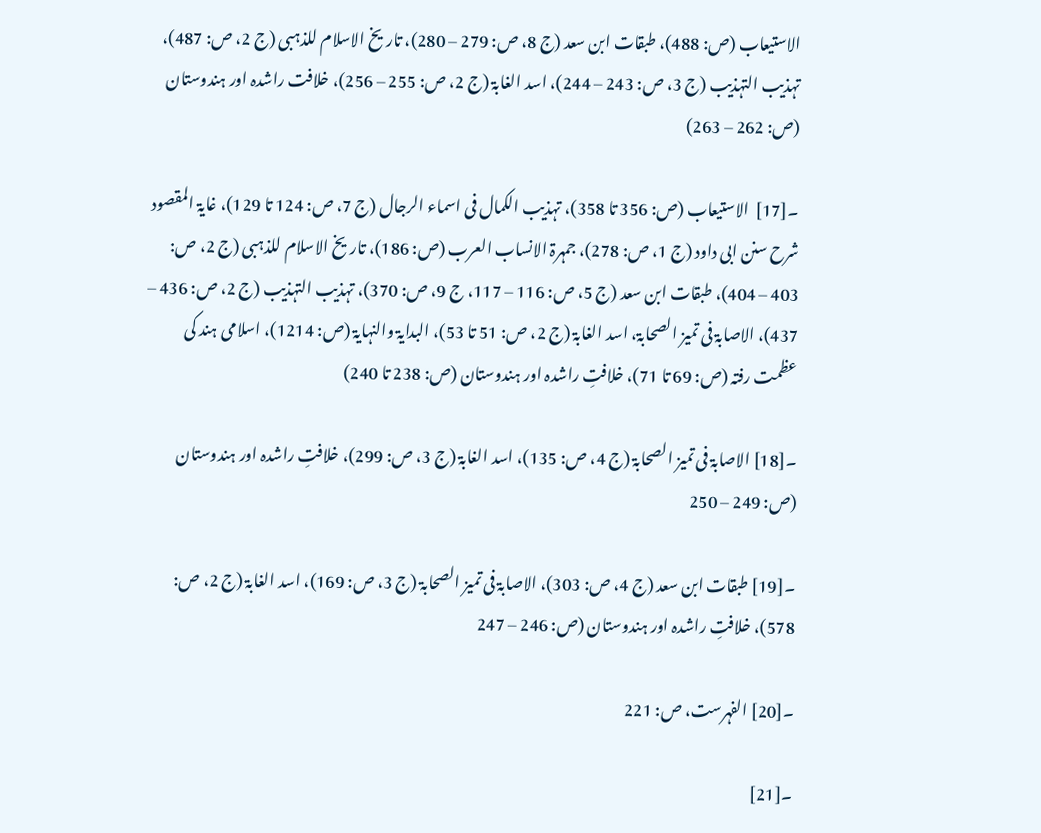الاستیعاب (ص: 488)، طبقات ابن سعد (ج 8، ص: 279 – 280)، تاریخ الاسلام للذہبی (ج 2، ص: 487)، تہذیب التہذیب (ج 3، ص: 243 – 244)، اسد الغابۃ (ج 2، ص: 255 – 256)، خلافت راشدہ اور ہندوستان (ص: 262 – 263)

۔[17]  الاستیعاب (ص: 356 تا 358)، تہذیب الکمال فی اسماء الرجال (ج 7، ص: 124 تا 129)، غایۃ المقصود شرح سنن ابی داود (ج 1، ص: 278)، جمہرۃ الانساب العرب (ص: 186)، تاریخ الاسلام للذہبی (ج 2، ص: 403 – 404)، طبقات ابن سعد (ج 5، ص: 116 – 117، ج 9، ص: 370)، تہذیب التہذیب (ج 2، ص: 436 – 437)، الاصابۃ فی تمیز الصحابۃ، اسد الغابۃ (ج 2، ص: 51 تا 53)، البدایۃ والنہایۃ (ص: 1214)، اسلامی ہند کی عظمت رفتہ (ص: 69 تا 71)، خلافتِ راشدہ اور ہندوستان (ص: 238 تا 240)

۔[18] الاصابۃ فی تمیز الصحابۃ (ج 4، ص: 135)، اسد الغابۃ (ج 3، ص: 299)، خلافتِ راشدہ اور ہندوستان (ص: 249 – 250

۔[19] طبقات ابن سعد (ج 4، ص: 303)، الاصابۃ فی تمیز الصحابۃ (ج 3، ص: 169)، اسد الغابۃ (ج 2، ص: 578)، خلافتِ راشدہ اور ہندوستان (ص: 246 – 247

۔[20] الفہرست، ص: 221

۔[21]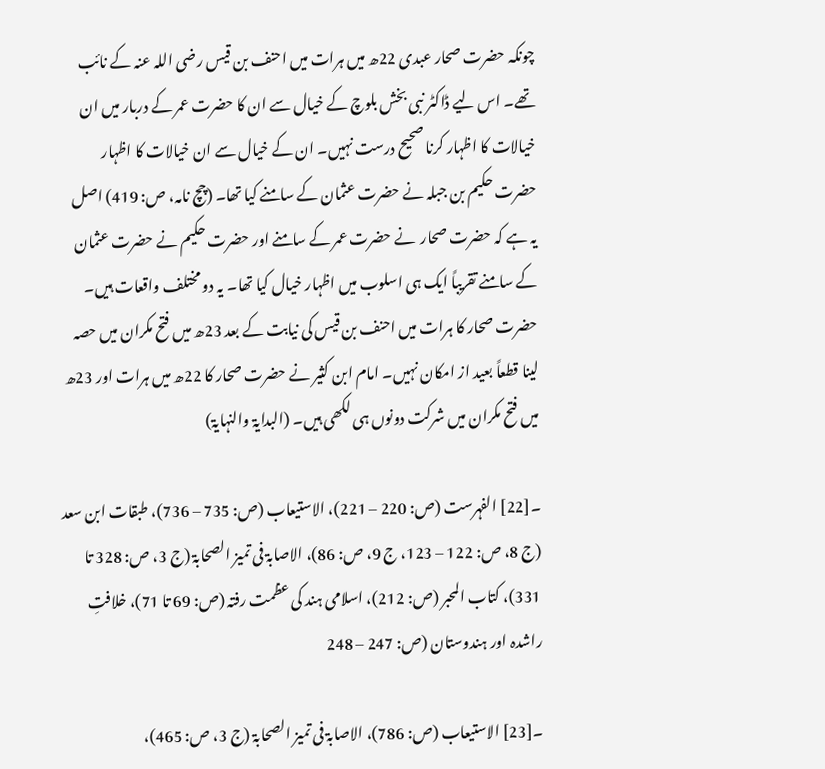چونکہ حضرت صحار عبدی 22ھ میں ہرات میں احنف بن قیس رضی اللہ عنہ کے نائب تھے۔ اس لیے ڈاکٹر نبی بخش بلوچ کے خیال سے ان کا حضرت عمر کے دربار میں ان خیالات کا اظہار کرنا صحیح درست نہیں۔ ان کے خیال سے ان خیالات کا اظہار حضرت حکیم بن جبلہ نے حضرت عثمان کے سامنے کیا تھا۔ (چچ نامہ، ص: 419) اصل یہ ہے کہ حضرت صحار  نے حضرت عمر کے سامنے اور حضرت حکیم نے حضرت عثمان کے سامنے تقریباً ایک ہی اسلوب میں اظہار خیال کیا تھا۔ یہ دو مختلف واقعات ہیں۔ حضرت صحار کا ہرات میں احنف بن قیس کی نیابت کے بعد 23ھ میں فتح مکران میں حصہ لینا قطعاً بعید از امکان نہیں۔ امام ابن کثیر نے حضرت صحار کا 22ھ میں ہرات اور 23ھ میں فتح مکران میں شرکت دونوں ہی لکھی ہیں۔ (البدایۃ والنہایۃ)

۔[22] الفہرست (ص: 220 – 221)، الاستیعاب (ص: 735 – 736)، طبقات ابن سعد (ج 8، ص: 122 – 123، ج 9، ص: 86)، الاصابۃ فی تمیز الصحابۃ (ج 3، ص: 328 تا 331)، کتاب المحبر (ص: 212)، اسلامی ہند کی عظمت رفتہ (ص: 69 تا 71)، خلافتِ راشدہ اور ہندوستان (ص: 247 – 248

۔[23] الاستیعاب (ص: 786)، الاصابۃ فی تمیز الصحابۃ (ج 3، ص: 465)،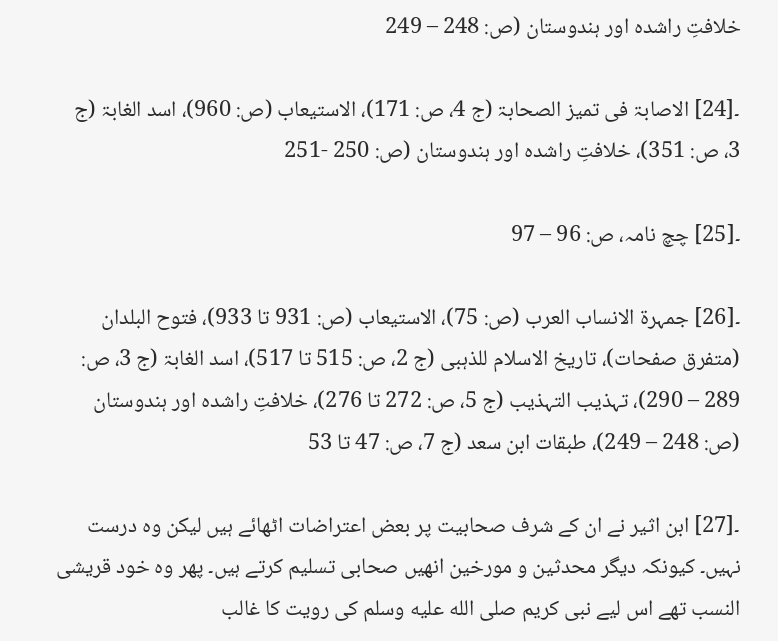خلافتِ راشدہ اور ہندوستان (ص: 248 – 249

۔[24] الاصابۃ فی تمیز الصحابۃ (ج 4، ص: 171)، الاستیعاب (ص: 960)، اسد الغابۃ (ج 3، ص: 351)، خلافتِ راشدہ اور ہندوستان (ص: 250 -251

۔[25] چچ نامہ، ص: 96 – 97

۔[26] جمہرۃ الانساب العرب (ص: 75)، الاستیعاب (ص: 931 تا 933)، فتوح البلدان (متفرق صفحات)، تاریخ الاسلام للذہبی (ج 2، ص: 515 تا 517)، اسد الغابۃ (ج 3، ص: 289 – 290)، تہذیب التہذیب (ج 5، ص: 272 تا 276)، خلافتِ راشدہ اور ہندوستان (ص: 248 – 249)، طبقات ابن سعد (ج 7، ص: 47 تا 53

۔[27] ابن اثیر نے ان کے شرف صحابیت پر بعض اعتراضات اٹھائے ہیں لیکن وہ درست نہیں۔ کیونکہ دیگر محدثین و مورخین انھیں صحابی تسلیم کرتے ہیں۔ پھر وہ خود قریشی النسب تھے اس لیے نبی کریم صلى الله عليه وسلم کی رویت کا غالب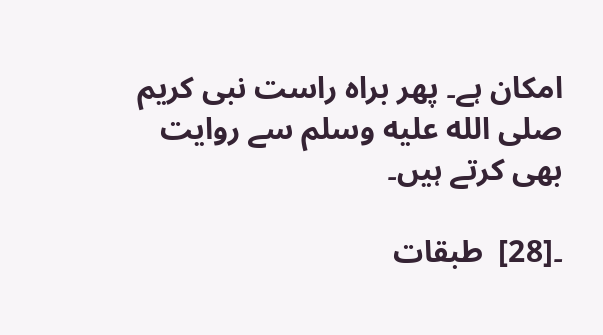امکان ہے۔ پھر براہ راست نبی کریم صلى الله عليه وسلم سے روایت بھی کرتے ہیں۔

۔[28]  طبقات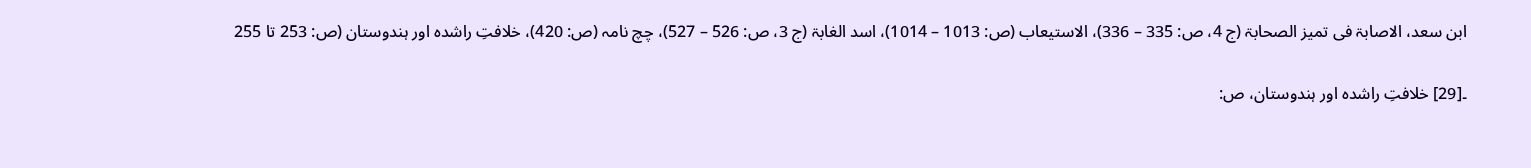ابن سعد، الاصابۃ فی تمیز الصحابۃ (ج 4، ص: 335 – 336)، الاستیعاب (ص: 1013 – 1014)، اسد الغابۃ (ج 3، ص: 526 – 527)، چچ نامہ (ص: 420)، خلافتِ راشدہ اور ہندوستان (ص: 253 تا 255

۔[29] خلافتِ راشدہ اور ہندوستان، ص: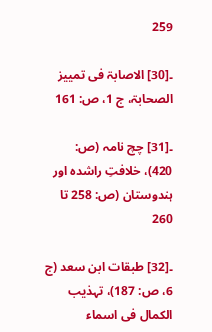259

۔[30] الاصابۃ فی تمییز الصحابۃ، ج 1، ص: 161

۔[31] چچ نامہ (ص: 420)، خلافتِ راشدہ اور ہندوستان (ص: 258 تا 260

۔[32] طبقات ابن سعد (ج 6، ص: 187)، تہذیب الکمال فی اسماء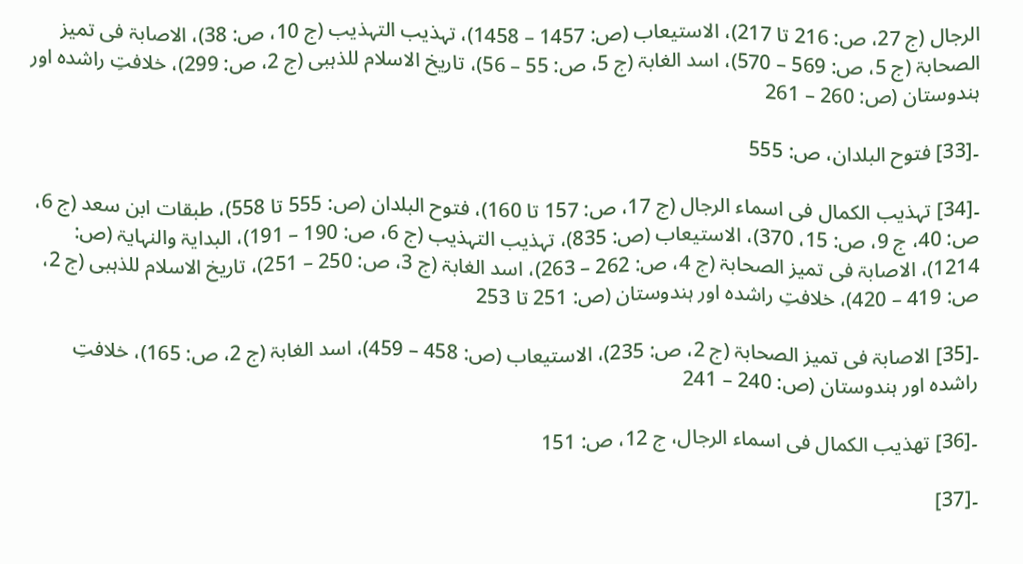الرجال (ج 27، ص: 216 تا 217)، الاستیعاب (ص: 1457 – 1458)، تہذیب التہذیب (ج 10، ص: 38)، الاصابۃ فی تمیز الصحابۃ (ج 5، ص: 569 – 570)، اسد الغابۃ (ج 5، ص: 55 – 56)، تاریخ الاسلام للذہبی (ج 2، ص: 299)، خلافتِ راشدہ اور ہندوستان (ص: 260 – 261

۔[33] فتوح البلدان، ص: 555

۔[34] تہذیب الکمال فی اسماء الرجال (ج 17، ص: 157 تا 160)، فتوح البلدان (ص: 555 تا 558)، طبقات ابن سعد (ج 6، ص: 40، ج 9، ص: 15، 370)، الاستیعاب (ص: 835)، تہذیب التہذیب (ج 6، ص: 190 – 191)، البدایۃ والنہایۃ (ص: 1214)، الاصابۃ فی تمیز الصحابۃ (ج 4، ص: 262 – 263)، اسد الغابۃ (ج 3، ص: 250 – 251)، تاریخ الاسلام للذہبی (ج 2، ص: 419 – 420)، خلافتِ راشدہ اور ہندوستان (ص: 251 تا 253

۔[35] الاصابۃ فی تمیز الصحابۃ (ج 2، ص: 235)، الاستیعاب (ص: 458 – 459)، اسد الغابۃ (ج 2، ص: 165)، خلافتِ راشدہ اور ہندوستان (ص: 240 – 241

۔[36] تھذیب الکمال فی اسماء الرجال، ج 12، ص: 151

۔[37]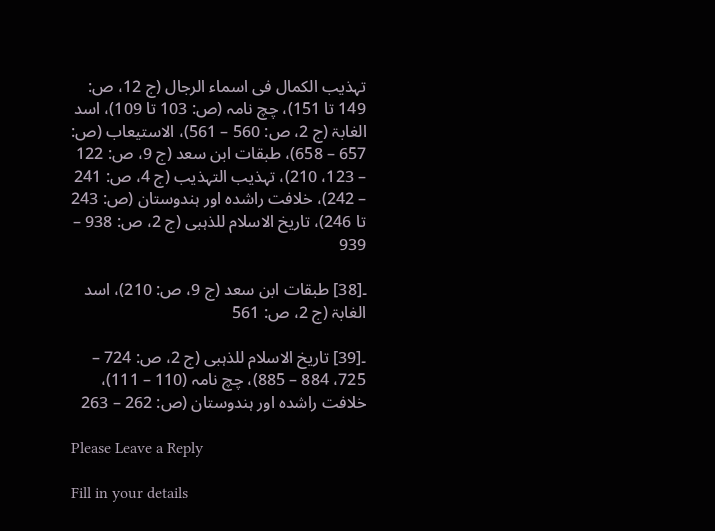تہذیب الکمال فی اسماء الرجال (ج 12، ص: 149 تا 151)، چچ نامہ (ص: 103 تا 109)، اسد الغابۃ (ج 2، ص: 560 – 561)، الاستیعاب (ص: 657 – 658)، طبقات ابن سعد (ج 9، ص: 122 – 123، 210)، تہذیب التہذیب (ج 4، ص: 241 – 242)، خلافت راشدہ اور ہندوستان (ص: 243 تا 246)، تاریخ الاسلام للذہبی (ج 2، ص: 938 – 939

۔[38] طبقات ابن سعد (ج 9، ص: 210)، اسد الغابۃ (ج 2، ص: 561

۔[39] تاریخ الاسلام للذہبی (ج 2، ص: 724 – 725، 884 – 885)، چچ نامہ (110 – 111)، خلافت راشدہ اور ہندوستان (ص: 262 – 263

Please Leave a Reply

Fill in your details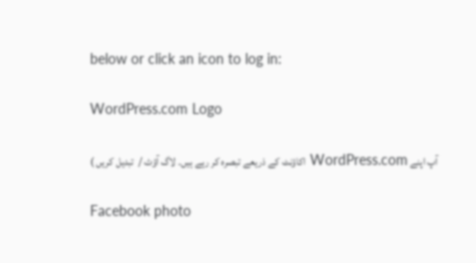below or click an icon to log in:

WordPress.com Logo

آپ اپنے WordPress.com اکاؤنٹ کے ذریعے تبصرہ کر رہے ہیں۔ لاگ آؤٹ /  تبدیل کریں )

Facebook photo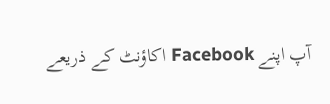آپ اپنے Facebook اکاؤنٹ کے ذریعے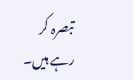تبصرہ کر رہے ہیں۔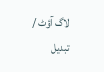لاگ آؤٹ /  تبدیل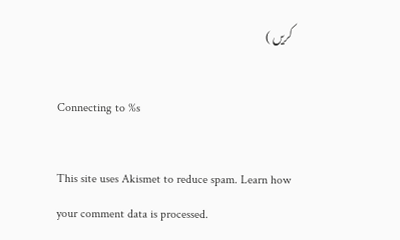کریں )

Connecting to %s

This site uses Akismet to reduce spam. Learn how your comment data is processed.